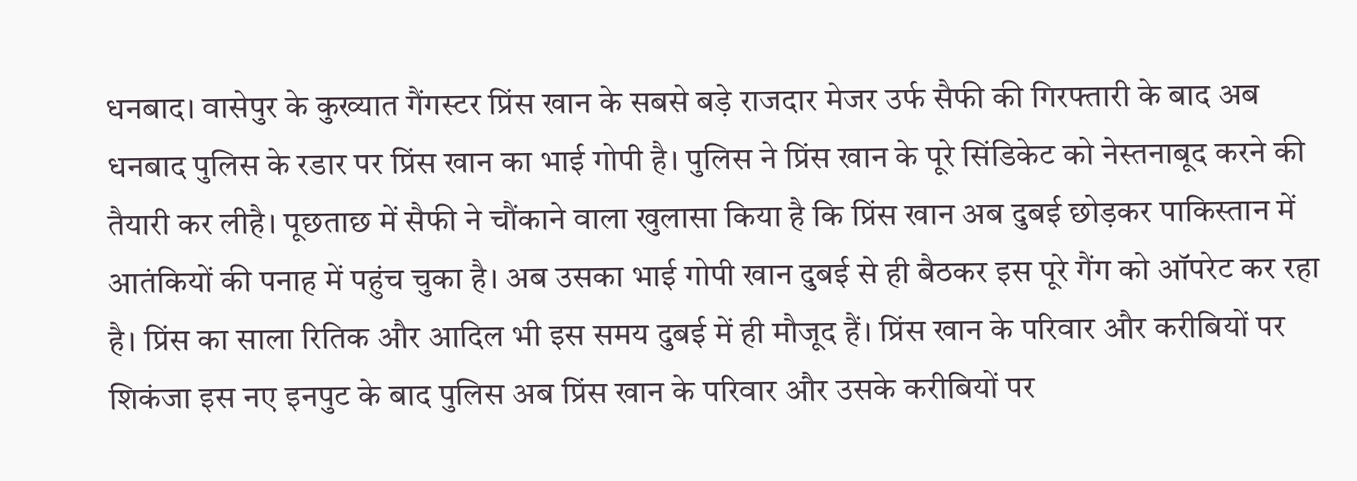धनबाद। वासेपुर के कुख्यात गैंगस्टर प्रिंस खान के सबसे बड़े राजदार मेजर उर्फ सैफी की गिरफ्तारी के बाद अब धनबाद पुलिस के रडार पर प्रिंस खान का भाई गोपी है। पुलिस ने प्रिंस खान के पूरे सिंडिकेट को नेस्तनाबूद करने की तैयारी कर लीहै। पूछताछ में सैफी ने चौंकाने वाला खुलासा किया है कि प्रिंस खान अब दुबई छोड़कर पाकिस्तान में आतंकियों की पनाह में पहुंच चुका है। अब उसका भाई गोपी खान दुबई से ही बैठकर इस पूरे गैंग को ऑपरेट कर रहा है। प्रिंस का साला रितिक और आदिल भी इस समय दुबई में ही मौजूद हैं। प्रिंस खान के परिवार और करीबियों पर शिकंजा इस नए इनपुट के बाद पुलिस अब प्रिंस खान के परिवार और उसके करीबियों पर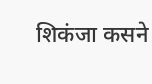शिकंजा कसने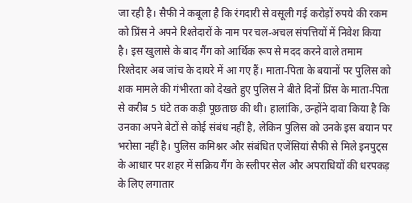जा रही है। सैफी ने कबूला है कि रंगदारी से वसूली गई करोड़ों रुपये की रकम को प्रिंस ने अपने रिश्तेदारों के नाम पर चल-अचल संपत्तियों में निवेश किया है। इस खुलासे के बाद गैंग को आर्थिक रूप से मदद करने वाले तमाम रिश्तेदार अब जांच के दायरे में आ गए हैं। माता-पिता के बयानों पर पुलिस को शक मामले की गंभीरता को देखते हुए पुलिस ने बीते दिनों प्रिंस के माता-पिता से करीब 5 घंटे तक कड़ी पूछताछ की थी। हालांकि, उन्होंने दावा किया है कि उनका अपने बेटों से कोई संबंध नहीं है, लेकिन पुलिस को उनके इस बयान पर भरोसा नहीं है। पुलिस कमिश्नर और संबंधित एजेंसियां सैफी से मिले इनपुट्स के आधार पर शहर में सक्रिय गैंग के स्लीपर सेल और अपराधियों की धरपकड़ के लिए लगातार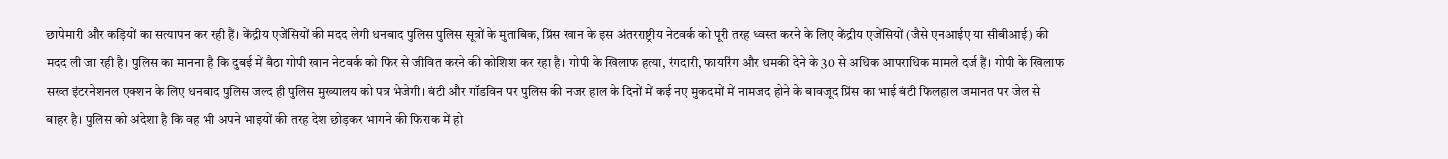छापेमारी और कड़ियों का सत्यापन कर रही हैं। केंद्रीय एजेंसियों की मदद लेगी धनबाद पुलिस पुलिस सूत्रों के मुताबिक, प्रिंस खान के इस अंतरराष्ट्रीय नेटवर्क को पूरी तरह ध्वस्त करने के लिए केंद्रीय एजेंसियों (जैसे एनआईए या सीबीआई) की मदद ली जा रही है। पुलिस का मानना है कि दुबई में बैठा गोपी खान नेटवर्क को फिर से जीवित करने की कोशिश कर रहा है। गोपी के खिलाफ हत्या, रंगदारी, फायरिंग और धमकी देने के 30 से अधिक आपराधिक मामले दर्ज हैं। गोपी के खिलाफ सख्त इंटरनेशनल एक्शन के लिए धनबाद पुलिस जल्द ही पुलिस मुख्यालय को पत्र भेजेगी। बंटी और गॉडविन पर पुलिस की नजर हाल के दिनों में कई नए मुकदमों में नामजद होने के बावजूद प्रिंस का भाई बंटी फिलहाल जमानत पर जेल से बाहर है। पुलिस को अंदेशा है कि वह भी अपने भाइयों की तरह देश छोड़कर भागने की फिराक में हो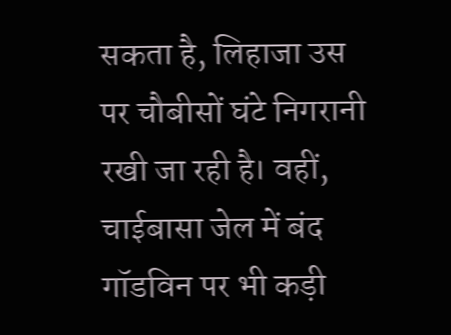सकता है, लिहाजा उस पर चौबीसों घंटे निगरानी रखी जा रही है। वहीं, चाईबासा जेल में बंद गॉडविन पर भी कड़ी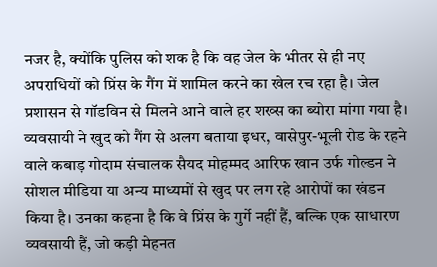नजर है, क्योंकि पुलिस को शक है कि वह जेल के भीतर से ही नए अपराधियों को प्रिंस के गैंग में शामिल करने का खेल रच रहा है। जेल प्रशासन से गॉडविन से मिलने आने वाले हर शख्स का ब्योरा मांगा गया है। व्यवसायी ने खुद को गैंग से अलग बताया इधर, वासेपुर-भूली रोड के रहने वाले कबाड़ गोदाम संचालक सैयद मोहम्मद आरिफ खान उर्फ गोल्डन ने सोशल मीडिया या अन्य माध्यमों से खुद पर लग रहे आरोपों का खंडन किया है। उनका कहना है कि वे प्रिंस के गुर्गे नहीं हैं, बल्कि एक साधारण व्यवसायी हैं, जो कड़ी मेहनत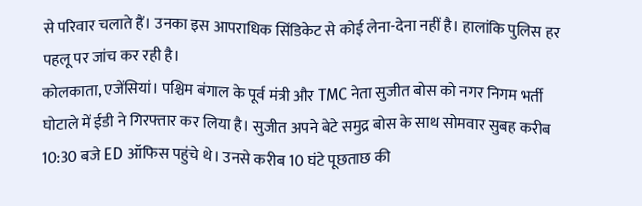से परिवार चलाते हैं। उनका इस आपराधिक सिंडिकेट से कोई लेना-देना नहीं है। हालांकि पुलिस हर पहलू पर जांच कर रही है।
कोलकाता, एजेंसियां। पश्चिम बंगाल के पूर्व मंत्री और TMC नेता सुजीत बोस को नगर निगम भर्ती घोटाले में ईडी ने गिरफ्तार कर लिया है। सुजीत अपने बेटे समुद्र बोस के साथ सोमवार सुबह करीब 10:30 बजे ED ऑफिस पहुंचे थे। उनसे करीब 10 घंटे पूछताछ की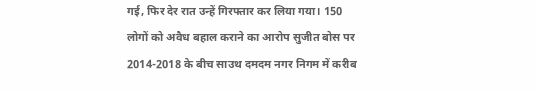गई, फिर देर रात उन्हें गिरफ्तार कर लिया गया। 150 लोगों को अवैध बहाल कराने का आरोप सुजीत बोस पर 2014-2018 के बीच साउथ दमदम नगर निगम में करीब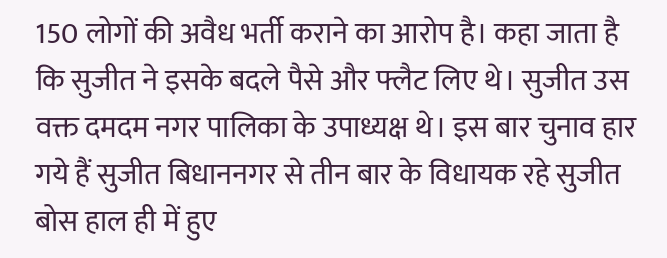150 लोगों की अवैध भर्ती कराने का आरोप है। कहा जाता है कि सुजीत ने इसके बदले पैसे और फ्लैट लिए थे। सुजीत उस वक्त दमदम नगर पालिका के उपाध्यक्ष थे। इस बार चुनाव हार गये हैं सुजीत बिधाननगर से तीन बार के विधायक रहे सुजीत बोस हाल ही में हुए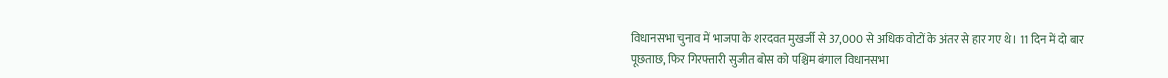विधानसभा चुनाव में भाजपा के शरदवत मुखर्जी से 37,000 से अधिक वोटों के अंतर से हार गए थे। 11 दिन में दो बार पूछताछ, फिर गिरफ्तारी सुजीत बोस को पश्चिम बंगाल विधानसभा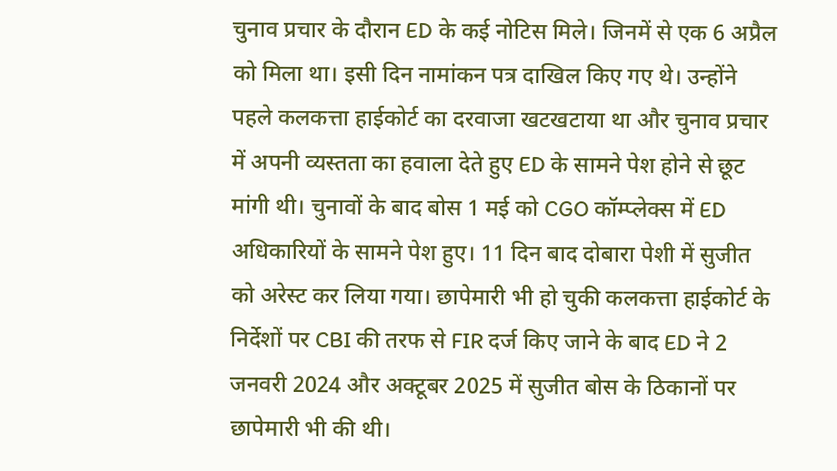चुनाव प्रचार के दौरान ED के कई नोटिस मिले। जिनमें से एक 6 अप्रैल को मिला था। इसी दिन नामांकन पत्र दाखिल किए गए थे। उन्होंने पहले कलकत्ता हाईकोर्ट का दरवाजा खटखटाया था और चुनाव प्रचार में अपनी व्यस्तता का हवाला देते हुए ED के सामने पेश होने से छूट मांगी थी। चुनावों के बाद बोस 1 मई को CGO कॉम्प्लेक्स में ED अधिकारियों के सामने पेश हुए। 11 दिन बाद दोबारा पेशी में सुजीत को अरेस्ट कर लिया गया। छापेमारी भी हो चुकी कलकत्ता हाईकोर्ट के निर्देशों पर CBI की तरफ से FIR दर्ज किए जाने के बाद ED ने 2 जनवरी 2024 और अक्टूबर 2025 में सुजीत बोस के ठिकानों पर छापेमारी भी की थी।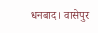धनबाद। वासेपुर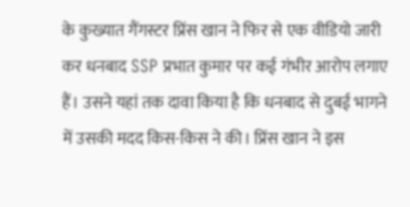के कुख्यात गैंगस्टर प्रिंस खान ने फिर से एक वीडियो जारी कर धनबाद SSP प्रभात कुमार पर कई गंभीर आरोप लगाए हैं। उसने यहां तक दावा किया है कि धनबाद से दुबई भागने में उसकी मदद किस-किस ने की। प्रिंस खान ने इस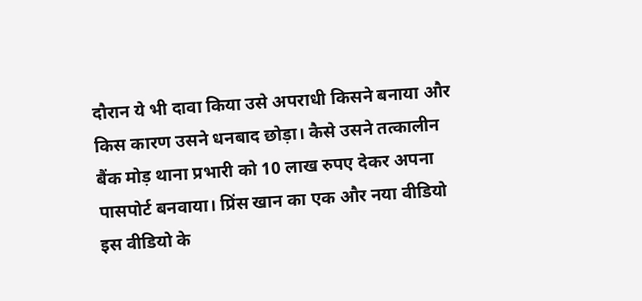दौरान ये भी दावा किया उसे अपराधी किसने बनाया और किस कारण उसने धनबाद छोड़ा। कैसे उसने तत्कालीन बैंक मोड़ थाना प्रभारी को 10 लाख रुपए देकर अपना पासपोर्ट बनवाया। प्रिंस खान का एक और नया वीडियो इस वीडियो के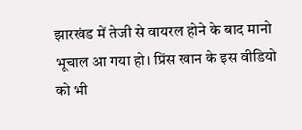झारखंड में तेजी से वायरल होने के बाद मानो भूचाल आ गया हो। प्रिंस खान के इस वीडियो को भी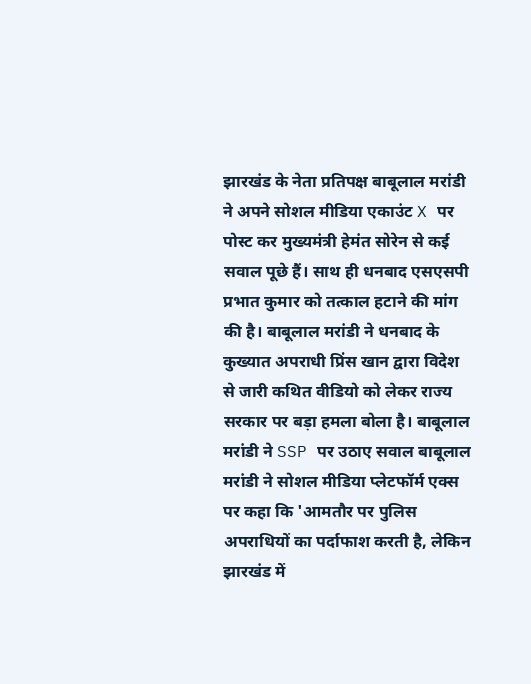झारखंड के नेता प्रतिपक्ष बाबूलाल मरांडी ने अपने सोशल मीडिया एकाउंट X पर पोस्ट कर मुख्यमंत्री हेमंत सोरेन से कई सवाल पूछे हैं। साथ ही धनबाद एसएसपी प्रभात कुमार को तत्काल हटाने की मांग की है। बाबूलाल मरांडी ने धनबाद के कुख्यात अपराधी प्रिंस खान द्वारा विदेश से जारी कथित वीडियो को लेकर राज्य सरकार पर बड़ा हमला बोला है। बाबूलाल मरांडी ने SSP पर उठाए सवाल बाबूलाल मरांडी ने सोशल मीडिया प्लेटफॉर्म एक्स पर कहा कि 'आमतौर पर पुलिस अपराधियों का पर्दाफाश करती है, लेकिन झारखंड में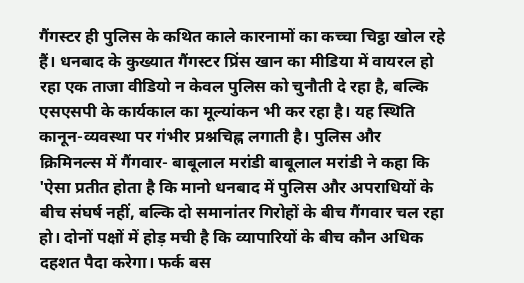गैंगस्टर ही पुलिस के कथित काले कारनामों का कच्चा चिट्ठा खोल रहे हैं। धनबाद के कुख्यात गैंगस्टर प्रिंस खान का मीडिया में वायरल हो रहा एक ताजा वीडियो न केवल पुलिस को चुनौती दे रहा है, बल्कि एसएसपी के कार्यकाल का मूल्यांकन भी कर रहा है। यह स्थिति कानून-व्यवस्था पर गंभीर प्रश्नचिह्न लगाती है। पुलिस और क्रिमिनल्स में गैंगवार- बाबूलाल मरांडी बाबूलाल मरांडी ने कहा कि 'ऐसा प्रतीत होता है कि मानो धनबाद में पुलिस और अपराधियों के बीच संघर्ष नहीं, बल्कि दो समानांतर गिरोहों के बीच गैंगवार चल रहा हो। दोनों पक्षों में होड़ मची है कि व्यापारियों के बीच कौन अधिक दहशत पैदा करेगा। फर्क बस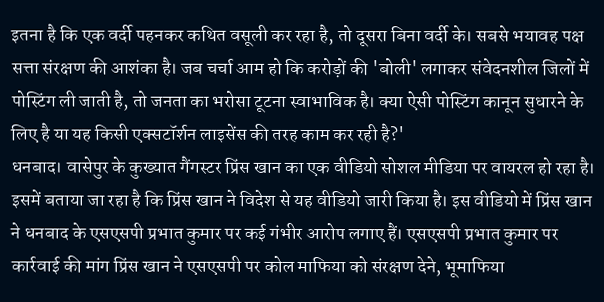इतना है कि एक वर्दी पहनकर कथित वसूली कर रहा है, तो दूसरा बिना वर्दी के। सबसे भयावह पक्ष सत्ता संरक्षण की आशंका है। जब चर्चा आम हो कि करोड़ों की 'बोली' लगाकर संवेदनशील जिलों में पोस्टिंग ली जाती है, तो जनता का भरोसा टूटना स्वाभाविक है। क्या ऐसी पोस्टिंग कानून सुधारने के लिए है या यह किसी एक्सटॉर्शन लाइसेंस की तरह काम कर रही है?'
धनबाद। वासेपुर के कुख्यात गैंगस्टर प्रिंस खान का एक वीडियो सोशल मीडिया पर वायरल हो रहा है। इसमें बताया जा रहा है कि प्रिंस खान ने विदेश से यह वीडियो जारी किया है। इस वीडियो में प्रिंस खान ने धनबाद के एसएसपी प्रभात कुमार पर कई गंभीर आरोप लगाए हैं। एसएसपी प्रभात कुमार पर कार्रवाई की मांग प्रिंस खान ने एसएसपी पर कोल माफिया को संरक्षण देने, भूमाफिया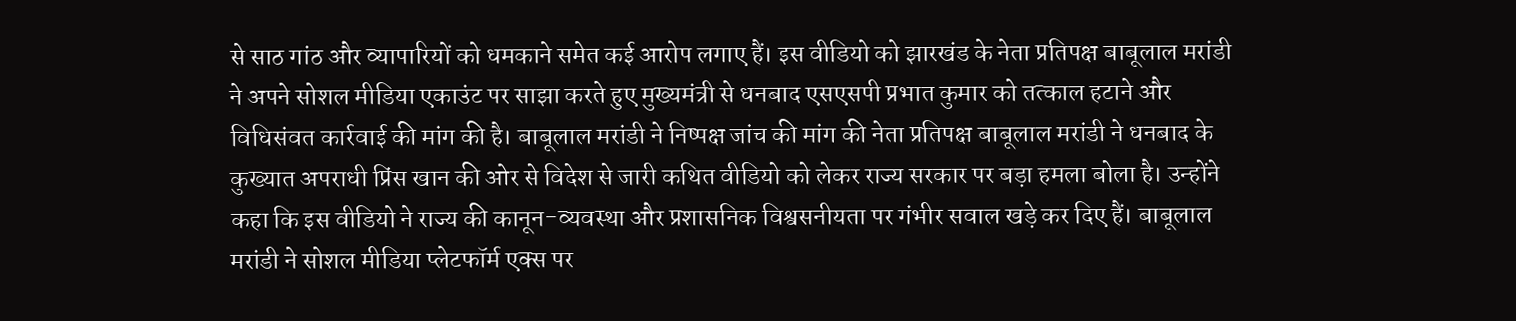से साठ गांठ और व्यापारियों को धमकाने समेत कई आरोप लगाए हैं। इस वीडियो को झारखंड के नेता प्रतिपक्ष बाबूलाल मरांडी ने अपने सोशल मीडिया एकाउंट पर साझा करते हुए मुख्यमंत्री से धनबाद एसएसपी प्रभात कुमार को तत्काल हटाने और विधिसंवत कार्रवाई की मांग की है। बाबूलाल मरांडी ने निष्पक्ष जांच की मांग की नेता प्रतिपक्ष बाबूलाल मरांडी ने धनबाद के कुख्यात अपराधी प्रिंस खान की ओर से विदेश से जारी कथित वीडियो को लेकर राज्य सरकार पर बड़ा हमला बोला है। उन्होंने कहा कि इस वीडियो ने राज्य की कानून-व्यवस्था और प्रशासनिक विश्वसनीयता पर गंभीर सवाल खड़े कर दिए हैं। बाबूलाल मरांडी ने सोशल मीडिया प्लेटफॉर्म एक्स पर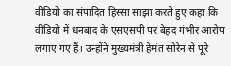वीडियो का संपादित हिस्सा साझा करते हुए कहा कि वीडियो में धनबाद के एसएसपी पर बेहद गंभीर आरोप लगाए गए हैं। उन्होंने मुख्यमंत्री हेमंत सोरेन से पूरे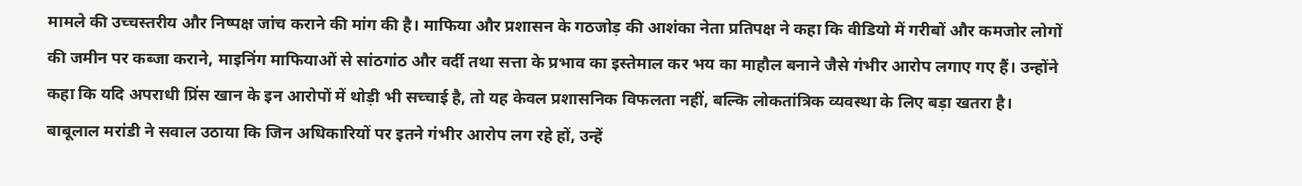मामले की उच्चस्तरीय और निष्पक्ष जांच कराने की मांग की है। माफिया और प्रशासन के गठजोड़ की आशंका नेता प्रतिपक्ष ने कहा कि वीडियो में गरीबों और कमजोर लोगों की जमीन पर कब्जा कराने, माइनिंग माफियाओं से सांठगांठ और वर्दी तथा सत्ता के प्रभाव का इस्तेमाल कर भय का माहौल बनाने जैसे गंभीर आरोप लगाए गए हैं। उन्होंने कहा कि यदि अपराधी प्रिंस खान के इन आरोपों में थोड़ी भी सच्चाई है, तो यह केवल प्रशासनिक विफलता नहीं, बल्कि लोकतांत्रिक व्यवस्था के लिए बड़ा खतरा है। बाबूलाल मरांडी ने सवाल उठाया कि जिन अधिकारियों पर इतने गंभीर आरोप लग रहे हों, उन्हें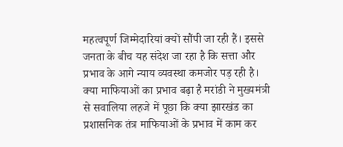महत्वपूर्ण जिम्मेदारियां क्यों सौंपी जा रही हैं। इससे जनता के बीच यह संदेश जा रहा है कि सत्ता और प्रभाव के आगे न्याय व्यवस्था कमजोर पड़ रही है। क्या माफियाओं का प्रभाव बढ़ा है मरांडी ने मुख्यमंत्री से सवालिया लहजे में पूछा कि क्या झारखंड का प्रशासनिक तंत्र माफियाओं के प्रभाव में काम कर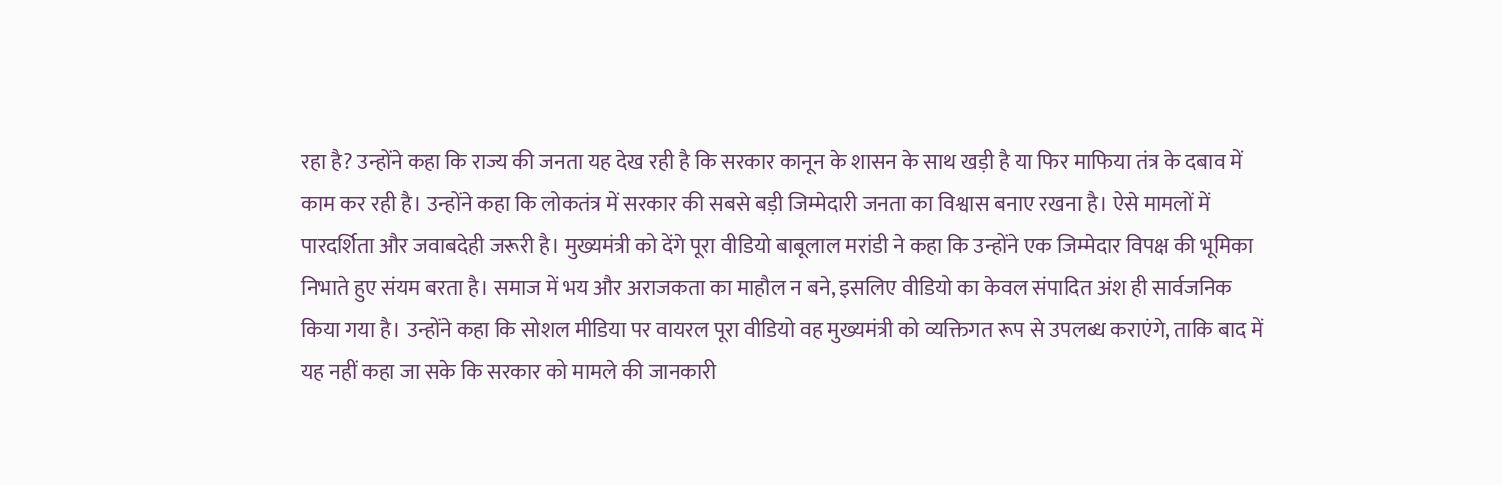रहा है? उन्होंने कहा कि राज्य की जनता यह देख रही है कि सरकार कानून के शासन के साथ खड़ी है या फिर माफिया तंत्र के दबाव में काम कर रही है। उन्होंने कहा कि लोकतंत्र में सरकार की सबसे बड़ी जिम्मेदारी जनता का विश्वास बनाए रखना है। ऐसे मामलों में पारदर्शिता और जवाबदेही जरूरी है। मुख्यमंत्री को देंगे पूरा वीडियो बाबूलाल मरांडी ने कहा कि उन्होंने एक जिम्मेदार विपक्ष की भूमिका निभाते हुए संयम बरता है। समाज में भय और अराजकता का माहौल न बने, इसलिए वीडियो का केवल संपादित अंश ही सार्वजनिक किया गया है। उन्होंने कहा कि सोशल मीडिया पर वायरल पूरा वीडियो वह मुख्यमंत्री को व्यक्तिगत रूप से उपलब्ध कराएंगे, ताकि बाद में यह नहीं कहा जा सके कि सरकार को मामले की जानकारी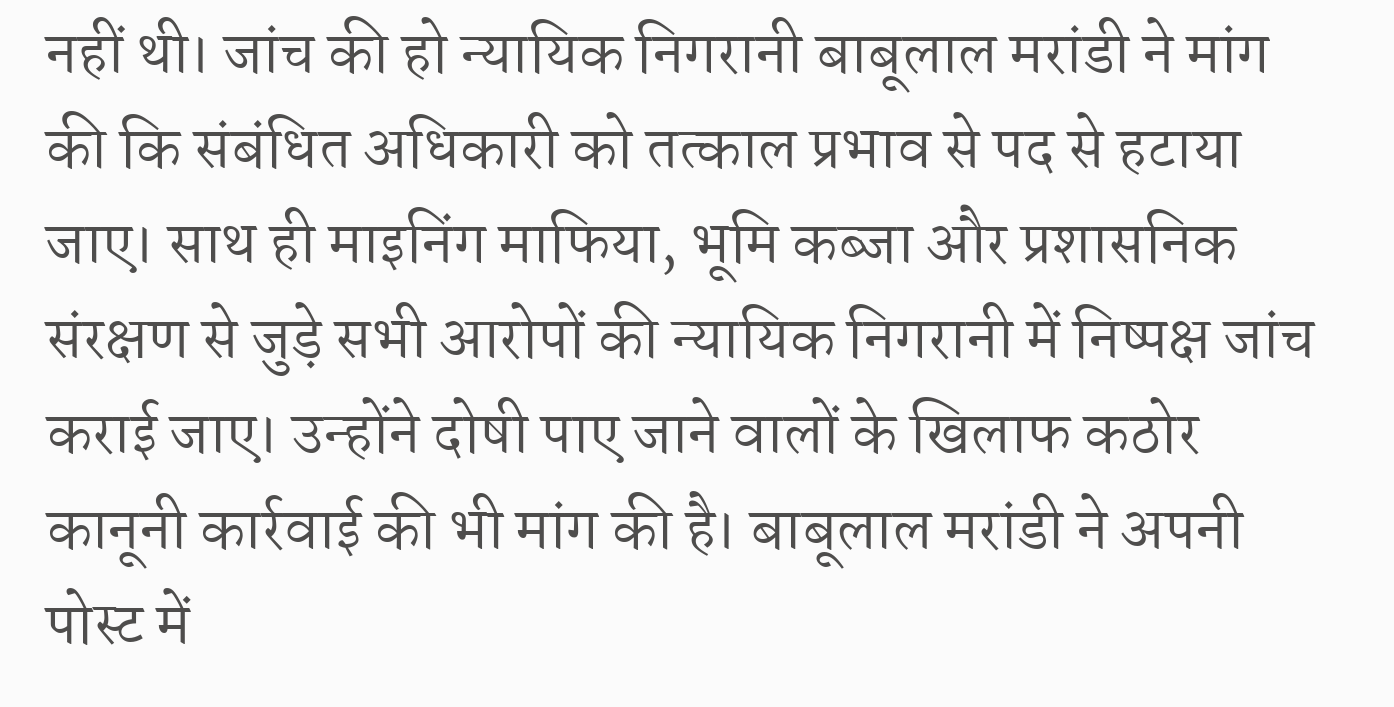नहीं थी। जांच की हो न्यायिक निगरानी बाबूलाल मरांडी ने मांग की कि संबंधित अधिकारी को तत्काल प्रभाव से पद से हटाया जाए। साथ ही माइनिंग माफिया, भूमि कब्जा और प्रशासनिक संरक्षण से जुड़े सभी आरोपों की न्यायिक निगरानी में निष्पक्ष जांच कराई जाए। उन्होंने दोषी पाए जाने वालों के खिलाफ कठोर कानूनी कार्रवाई की भी मांग की है। बाबूलाल मरांडी ने अपनी पोस्ट में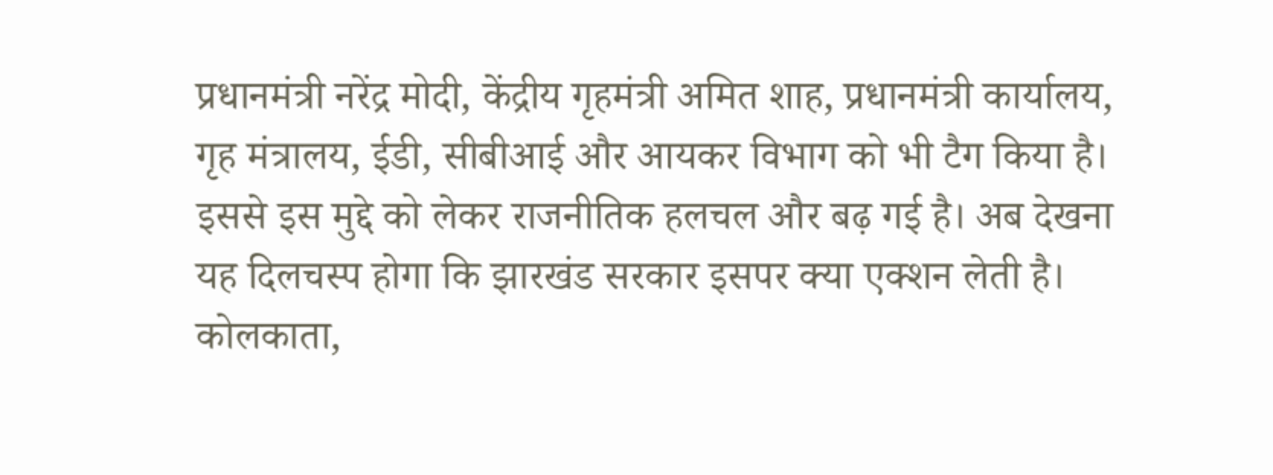प्रधानमंत्री नरेंद्र मोदी, केंद्रीय गृहमंत्री अमित शाह, प्रधानमंत्री कार्यालय, गृह मंत्रालय, ईडी, सीबीआई और आयकर विभाग को भी टैग किया है। इससे इस मुद्दे को लेकर राजनीतिक हलचल और बढ़ गई है। अब देखना यह दिलचस्प होगा कि झारखंड सरकार इसपर क्या एक्शन लेती है।
कोलकाता,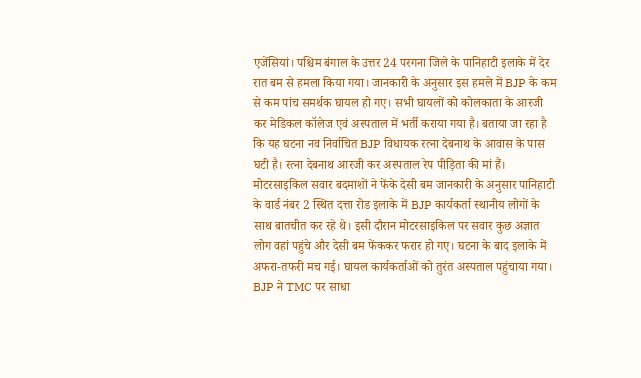एजेंसियां। पश्चिम बंगाल के उत्तर 24 परगना जिले के पानिहाटी इलाके में देर रात बम से हमला किया गया। जानकारी के अनुसार इस हमले में BJP के कम से कम पांच समर्थक घायल हो गए। सभी घायलों को कोलकाता के आरजी कर मेडिकल कॉलेज एवं अस्पताल में भर्ती कराया गया है। बताया जा रहा है कि यह घटना नव निर्वाचित BJP विधायक रत्ना देबनाथ के आवास के पास घटी है। रत्ना देबनाथ आरजी कर अस्पताल रेप पीड़िता की मां हैं। मोटरसाइकिल सवार बदमाशों ने फेंके देसी बम जानकारी के अनुसार पानिहाटी के वार्ड नंबर 2 स्थित दत्ता रोड इलाके में BJP कार्यकर्ता स्थानीय लोगों के साथ बातचीत कर रहे थे। इसी दौरान मोटरसाइकिल पर सवार कुछ अज्ञात लोग वहां पहुंचे और देसी बम फेंककर फरार हो गए। घटना के बाद इलाके में अफरा-तफरी मच गई। घायल कार्यकर्ताओं को तुरंत अस्पताल पहुंचाया गया। BJP ने TMC पर साधा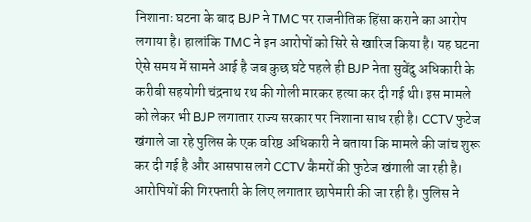निशानाः घटना के बाद BJP ने TMC पर राजनीतिक हिंसा कराने का आरोप लगाया है। हालांकि TMC ने इन आरोपों को सिरे से खारिज किया है। यह घटना ऐसे समय में सामने आई है जब कुछ घंटे पहले ही BJP नेता सुवेंदु अधिकारी के करीबी सहयोगी चंद्रनाथ रथ की गोली मारकर हत्या कर दी गई थी। इस मामले को लेकर भी BJP लगातार राज्य सरकार पर निशाना साध रही है। CCTV फुटेज खंगाले जा रहे पुलिस के एक वरिष्ठ अधिकारी ने बताया कि मामले की जांच शुरू कर दी गई है और आसपास लगे CCTV कैमरों की फुटेज खंगाली जा रही है। आरोपियों की गिरफ्तारी के लिए लगातार छापेमारी की जा रही है। पुलिस ने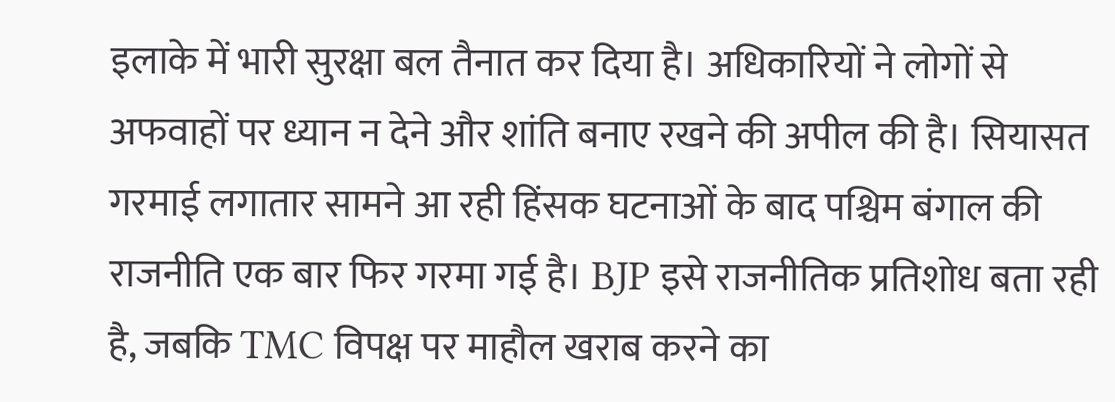इलाके में भारी सुरक्षा बल तैनात कर दिया है। अधिकारियों ने लोगों से अफवाहों पर ध्यान न देने और शांति बनाए रखने की अपील की है। सियासत गरमाई लगातार सामने आ रही हिंसक घटनाओं के बाद पश्चिम बंगाल की राजनीति एक बार फिर गरमा गई है। BJP इसे राजनीतिक प्रतिशोध बता रही है, जबकि TMC विपक्ष पर माहौल खराब करने का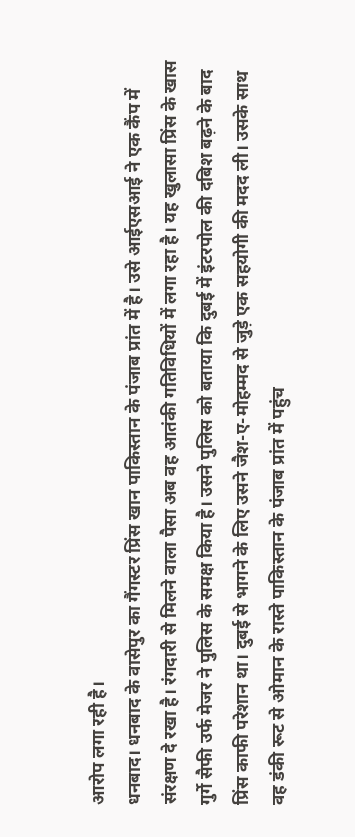आरोप लगा रही है।
धनबाद। धनबाद के वासेपुर का गैंगस्टर प्रिंस खान पाकिस्तान के पंजाब प्रांत में है। उसे आईएसआई ने एक कैंप में संरक्षण दे रखा है। रंगदारी से मिलने वाला पैसा अब वह आतंकी गतिविधियों में लगा रहा है। यह खुलासा प्रिंस के खास गुर्गे सैफी उर्फ मेजर ने पुलिस के समक्ष किया है। उसने पुलिस को बताया कि दुबई में इंटरपोल की दबिश बढ़ने के बाद प्रिंस काफी परेशान था। दुबई से भागने के लिए उसने जैश-ए-मोहम्मद से जुड़े एक सहयोगी की मदद ली। उसके साथ वह डंकी रूट से ओमान के रास्ते पाकिस्तान के पंजाब प्रांत में पहुंच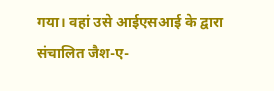गया। वहां उसे आईएसआई के द्वारा संचालित जैश-ए-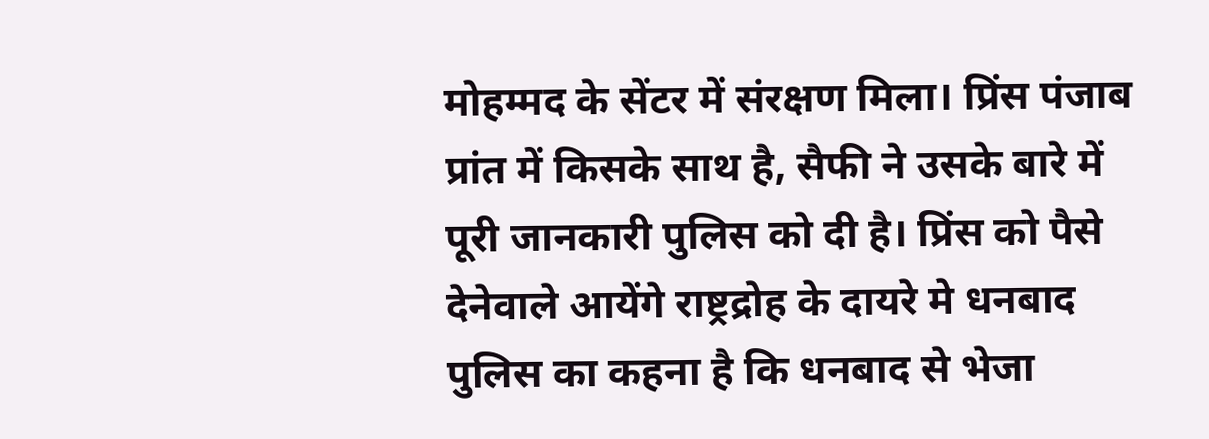मोहम्मद के सेंटर में संरक्षण मिला। प्रिंस पंजाब प्रांत में किसके साथ है, सैफी ने उसके बारे में पूरी जानकारी पुलिस को दी है। प्रिंस को पैसे देनेवाले आयेंगे राष्ट्रद्रोह के दायरे मे धनबाद पुलिस का कहना है कि धनबाद से भेजा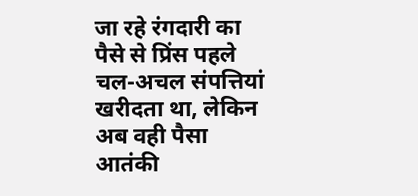जा रहे रंगदारी का पैसे से प्रिंस पहले चल-अचल संपत्तियां खरीदता था, लेकिन अब वही पैसा आतंकी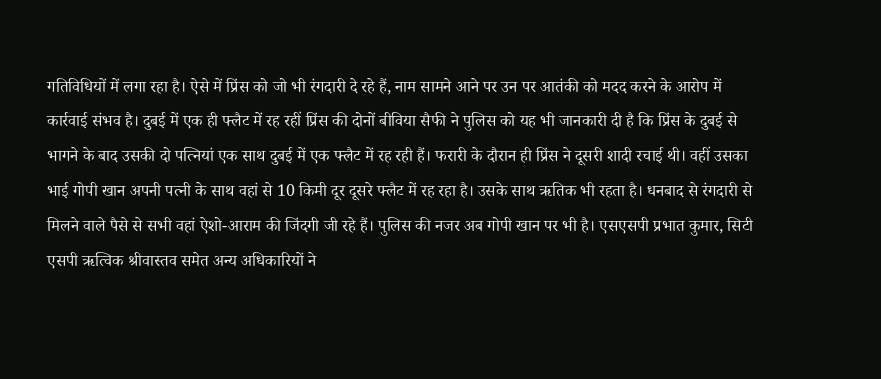गतिविधियों में लगा रहा है। ऐसे में प्रिंस को जो भी रंगदारी दे रहे हैं, नाम सामने आने पर उन पर आतंकी को मदद करने के आरोप में कार्रवाई संभव है। दुबई में एक ही फ्लैट में रह रहीं प्रिंस की दोनों बीविया सैफी ने पुलिस को यह भी जानकारी दी है कि प्रिंस के दुबई से भागने के बाद उसकी दो पत्नियां एक साथ दुबई में एक फ्लैट में रह रही हैं। फरारी के दौरान ही प्रिंस ने दूसरी शादी रचाई थी। वहीं उसका भाई गोपी खान अपनी पत्नी के साथ वहां से 10 किमी दूर दूसरे फ्लैट में रह रहा है। उसके साथ ऋतिक भी रहता है। धनबाद से रंगदारी से मिलने वाले पैसे से सभी वहां ऐशो-आराम की जिंदगी जी रहे हैं। पुलिस की नजर अब गोपी खान पर भी है। एसएसपी प्रभात कुमार, सिटी एसपी ऋत्विक श्रीवास्तव समेत अन्य अधिकारियों ने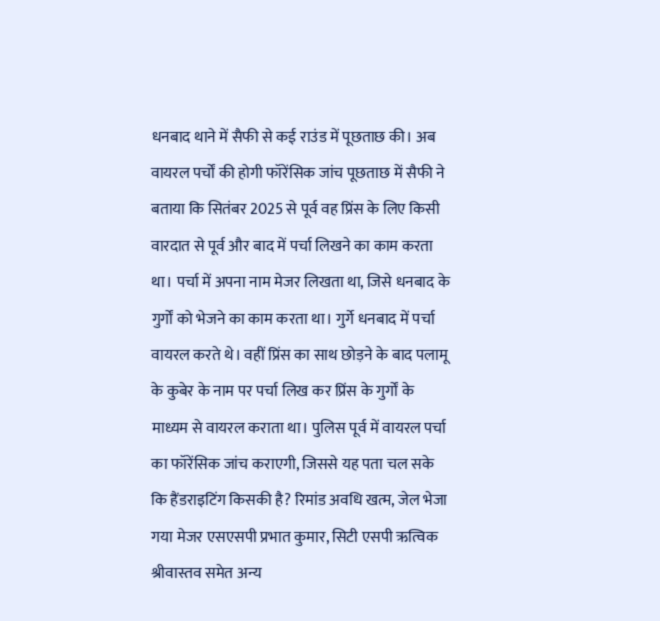धनबाद थाने में सैफी से कई राउंड में पूछताछ की। अब वायरल पर्चों की होगी फॉरेंसिक जांच पूछताछ में सैफी ने बताया कि सितंबर 2025 से पूर्व वह प्रिंस के लिए किसी वारदात से पूर्व और बाद में पर्चा लिखने का काम करता था। पर्चा में अपना नाम मेजर लिखता था, जिसे धनबाद के गुर्गों को भेजने का काम करता था। गुर्गे धनबाद में पर्चा वायरल करते थे। वहीं प्रिंस का साथ छोड़ने के बाद पलामू के कुबेर के नाम पर पर्चा लिख कर प्रिंस के गुर्गों के माध्यम से वायरल कराता था। पुलिस पूर्व में वायरल पर्चा का फॉरेंसिक जांच कराएगी, जिससे यह पता चल सके कि हैंडराइटिंग किसकी है? रिमांड अवधि खत्म, जेल भेजा गया मेजर एसएसपी प्रभात कुमार, सिटी एसपी ऋत्विक श्रीवास्तव समेत अन्य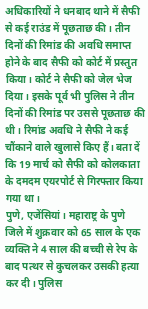अधिकारियों ने धनबाद थाने में सैफी से कई राउंड में पूछताछ की। तीन दिनों की रिमांड की अवधि समाप्त होने के बाद सैफी को कोर्ट में प्रस्तुत किया। कोर्ट ने सैफी को जेल भेज दिया। इसके पूर्व भी पुलिस ने तीन दिनों की रिमांड पर उससे पूछताछ की थी। रिमांड अवधि ने सैफी ने कई चौंकाने वाले खुलासे किए हैं। बता दें कि 19 मार्च को सैफी को कोलकाता के दमदम एयरपोर्ट से गिरफ्तार किया गया था।
पुणे, एजेंसियां। महाराष्ट्र के पुणे जिले में शुक्रवार को 65 साल के एक व्यक्ति ने 4 साल की बच्ची से रेप के बाद पत्थर से कुचलकर उसकी हत्या कर दी। पुलिस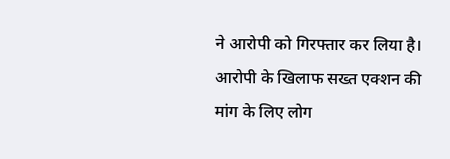ने आरोपी को गिरफ्तार कर लिया है। आरोपी के खिलाफ सख्त एक्शन की मांग के लिए लोग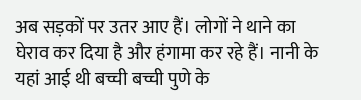अब सड़कों पर उतर आए हैं। लोगों ने थाने का घेराव कर दिया है और हंगामा कर रहे हैं। नानी के यहां आई थी बच्ची बच्ची पुणे के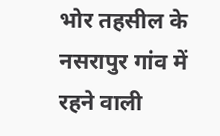भोर तहसील के नसरापुर गांव में रहने वाली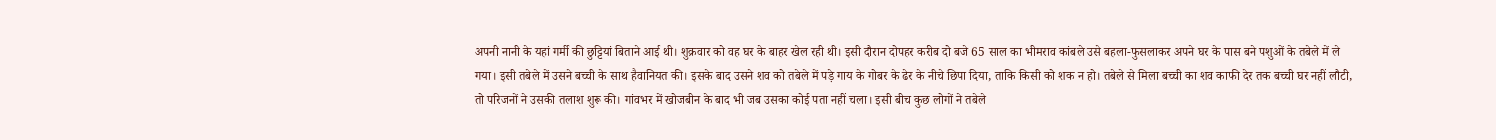अपनी नानी के यहां गर्मी की छुट्टियां बिताने आई थी। शुक्रवार को वह घर के बाहर खेल रही थी। इसी दौरान दोपहर करीब दो बजे 65 साल का भीमराव कांबले उसे बहला-फुसलाकर अपने घर के पास बने पशुओं के तबेले में ले गया। इसी तबेले में उसने बच्ची के साथ हैवानियत की। इसके बाद उसने शव को तबेले में पड़े गाय के गोबर के ढेर के नीचे छिपा दिया, ताकि किसी को शक न हो। तबेले से मिला बच्ची का शव काफी देर तक बच्ची घर नहीं लौटी, तो परिजनों ने उसकी तलाश शुरू की। गांवभर में खोजबीन के बाद भी जब उसका कोई पता नहीं चला। इसी बीच कुछ लोगों ने तबेले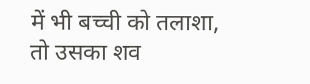में भी बच्ची को तलाशा, तो उसका शव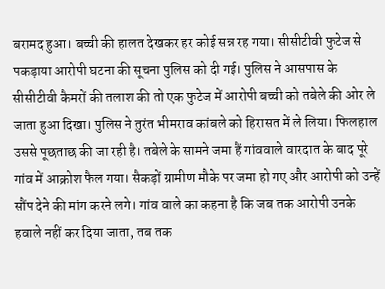बरामद हुआ। बच्ची की हालत देखकर हर कोई सन्न रह गया। सीसीटीवी फुटेज से पकड़ाया आरोपी घटना की सूचना पुलिस को दी गई। पुलिस ने आसपास के सीसीटीवी कैमरों की तलाश की तो एक फुटेज में आरोपी बच्ची को तबेले की ओर ले जाता हुआ दिखा। पुलिस ने तुरंत भीमराव कांबले को हिरासत में ले लिया। फिलहाल उससे पूछताछ की जा रही है। तबेले के सामने जमा हैं गांववाले वारदात के बाद पूरे गांव में आक्रोश फैल गया। सैकड़ों ग्रामीण मौके पर जमा हो गए और आरोपी को उन्हें सौंप देने की मांग करने लगे। गांव वाले का कहना है कि जब तक आरोपी उनके हवाले नहीं कर दिया जाता, तब तक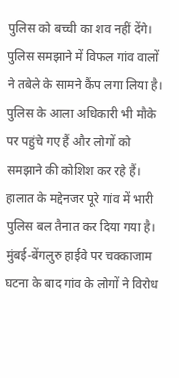पुलिस को बच्ची का शव नहीं देंगे। पुलिस समझाने में विफल गांव वालों ने तबेले के सामने कैंप लगा लिया है। पुलिस के आला अधिकारी भी मौके पर पहुंचे गए हैं और लोगों को समझाने की कोशिश कर रहे हैं। हालात के मद्देनजर पूरे गांव में भारी पुलिस बल तैनात कर दिया गया है। मुंबई-बेंगलुरु हाईवे पर चक्काजाम घटना के बाद गांव के लोगों ने विरोध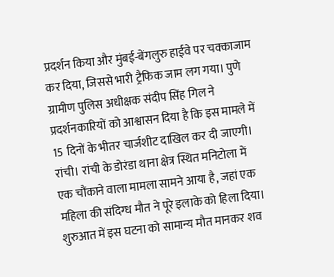प्रदर्शन किया और मुंबई-बेंगलुरु हाईवे पर चक्काजाम कर दिया, जिससे भारी ट्रैफिक जाम लग गया। पुणे ग्रामीण पुलिस अधीक्षक संदीप सिंह गिल ने प्रदर्शनकारियों को आश्वासन दिया है कि इस मामले में 15 दिनों के भीतर चार्जशीट दाखिल कर दी जाएगी।
रांची। रांची के डोरंडा थाना क्षेत्र स्थित मनिटोला में एक चौंकाने वाला मामला सामने आया है, जहां एक महिला की संदिग्ध मौत ने पूरे इलाके को हिला दिया। शुरुआत में इस घटना को सामान्य मौत मानकर शव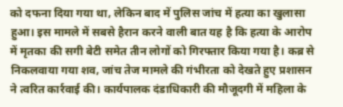को दफना दिया गया था, लेकिन बाद में पुलिस जांच में हत्या का खुलासा हुआ। इस मामले में सबसे हैरान करने वाली बात यह है कि हत्या के आरोप में मृतका की सगी बेटी समेत तीन लोगों को गिरफ्तार किया गया है। कब्र से निकलवाया गया शव, जांच तेज मामले की गंभीरता को देखते हुए प्रशासन ने त्वरित कार्रवाई की। कार्यपालक दंडाधिकारी की मौजूदगी में महिला के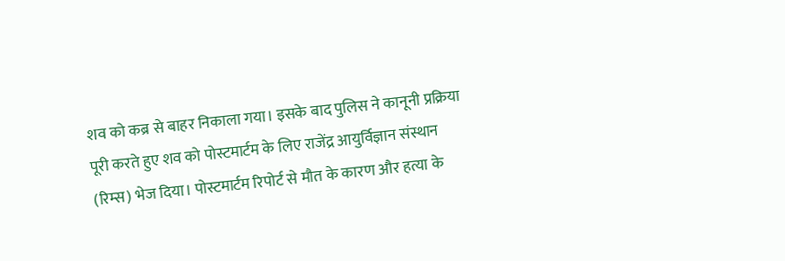शव को कब्र से बाहर निकाला गया। इसके बाद पुलिस ने कानूनी प्रक्रिया पूरी करते हुए शव को पोस्टमार्टम के लिए राजेंद्र आयुर्विज्ञान संस्थान (रिम्स) भेज दिया। पोस्टमार्टम रिपोर्ट से मौत के कारण और हत्या के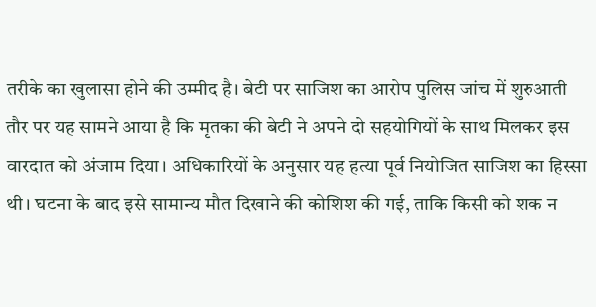तरीके का खुलासा होने की उम्मीद है। बेटी पर साजिश का आरोप पुलिस जांच में शुरुआती तौर पर यह सामने आया है कि मृतका की बेटी ने अपने दो सहयोगियों के साथ मिलकर इस वारदात को अंजाम दिया। अधिकारियों के अनुसार यह हत्या पूर्व नियोजित साजिश का हिस्सा थी। घटना के बाद इसे सामान्य मौत दिखाने की कोशिश की गई, ताकि किसी को शक न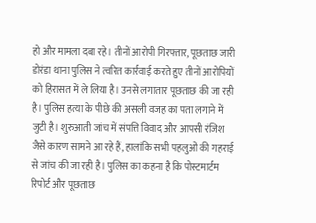हो और मामला दबा रहे। तीनों आरोपी गिरफ्तार, पूछताछ जारी डोरंडा थाना पुलिस ने त्वरित कार्रवाई करते हुए तीनों आरोपियों को हिरासत में ले लिया है। उनसे लगातार पूछताछ की जा रही है। पुलिस हत्या के पीछे की असली वजह का पता लगाने में जुटी है। शुरुआती जांच में संपत्ति विवाद और आपसी रंजिश जैसे कारण सामने आ रहे हैं, हालांकि सभी पहलुओं की गहराई से जांच की जा रही है। पुलिस का कहना है कि पोस्टमार्टम रिपोर्ट और पूछताछ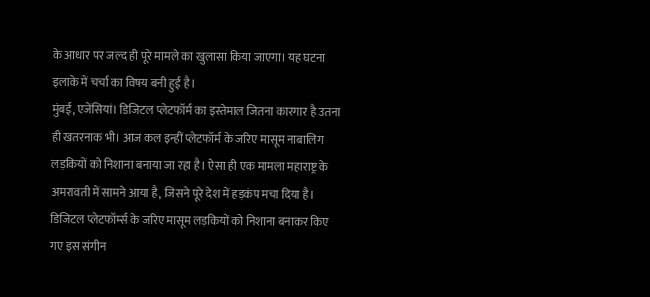के आधार पर जल्द ही पूरे मामले का खुलासा किया जाएगा। यह घटना इलाके में चर्चा का विषय बनी हुई है।
मुंबई, एजेंसियां। डिजिटल प्लेटफॉर्म का इस्तेमाल जितना कारगार है उतना ही खतरनाक भी। आज कल इन्हीं प्लेटफॉर्म के जरिए मासूम नाबालिग लड़कियों को निशाना बनाया जा रहा है। ऐसा ही एक मामला महाराष्ट्र के अमरावती में सामने आया है, जिसने पूरे देश में हड़कंप मचा दिया है। डिजिटल प्लेटफॉर्म्स के जरिए मासूम लड़कियों को निशाना बनाकर किए गए इस संगीन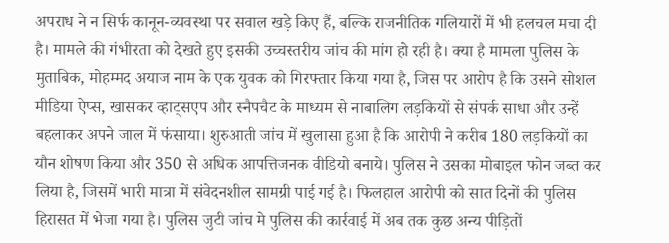अपराध ने न सिर्फ कानून-व्यवस्था पर सवाल खड़े किए हैं, बल्कि राजनीतिक गलियारों में भी हलचल मचा दी है। मामले की गंभीरता को देखते हुए इसकी उच्चस्तरीय जांच की मांग हो रही है। क्या है मामला पुलिस के मुताबिक, मोहम्मद अयाज नाम के एक युवक को गिरफ्तार किया गया है, जिस पर आरोप है कि उसने सोशल मीडिया ऐप्स, खासकर व्हाट्सएप और स्नैपचैट के माध्यम से नाबालिग लड़कियों से संपर्क साधा और उन्हें बहलाकर अपने जाल में फंसाया। शुरुआती जांच में खुलासा हुआ है कि आरोपी ने करीब 180 लड़कियों का यौन शोषण किया और 350 से अधिक आपत्तिजनक वीडियो बनाये। पुलिस ने उसका मोबाइल फोन जब्त कर लिया है, जिसमें भारी मात्रा में संवेदनशील सामग्री पाई गई है। फिलहाल आरोपी को सात दिनों की पुलिस हिरासत में भेजा गया है। पुलिस जुटी जांच मे पुलिस की कार्रवाई में अब तक कुछ अन्य पीड़ितों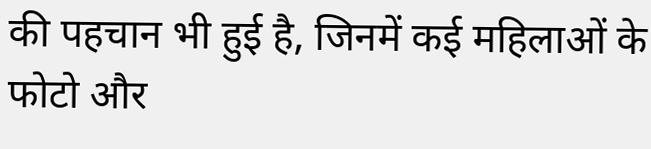की पहचान भी हुई है, जिनमें कई महिलाओं के फोटो और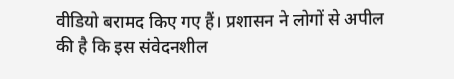वीडियो बरामद किए गए हैं। प्रशासन ने लोगों से अपील की है कि इस संवेदनशील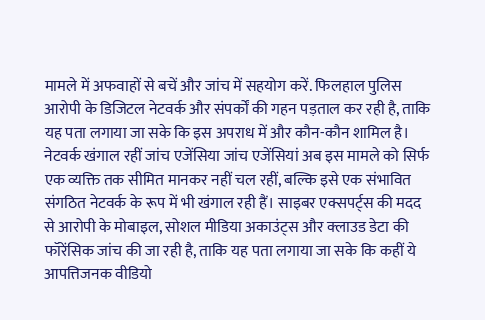मामले में अफवाहों से बचें और जांच में सहयोग करें. फिलहाल पुलिस आरोपी के डिजिटल नेटवर्क और संपर्कों की गहन पड़ताल कर रही है, ताकि यह पता लगाया जा सके कि इस अपराध में और कौन-कौन शामिल है। नेटवर्क खंगाल रहीं जांच एजेंसिया जांच एजेंसियां अब इस मामले को सिर्फ एक व्यक्ति तक सीमित मानकर नहीं चल रहीं, बल्कि इसे एक संभावित संगठित नेटवर्क के रूप में भी खंगाल रही हैं। साइबर एक्सपर्ट्स की मदद से आरोपी के मोबाइल, सोशल मीडिया अकाउंट्स और क्लाउड डेटा की फॉरेंसिक जांच की जा रही है, ताकि यह पता लगाया जा सके कि कहीं ये आपत्तिजनक वीडियो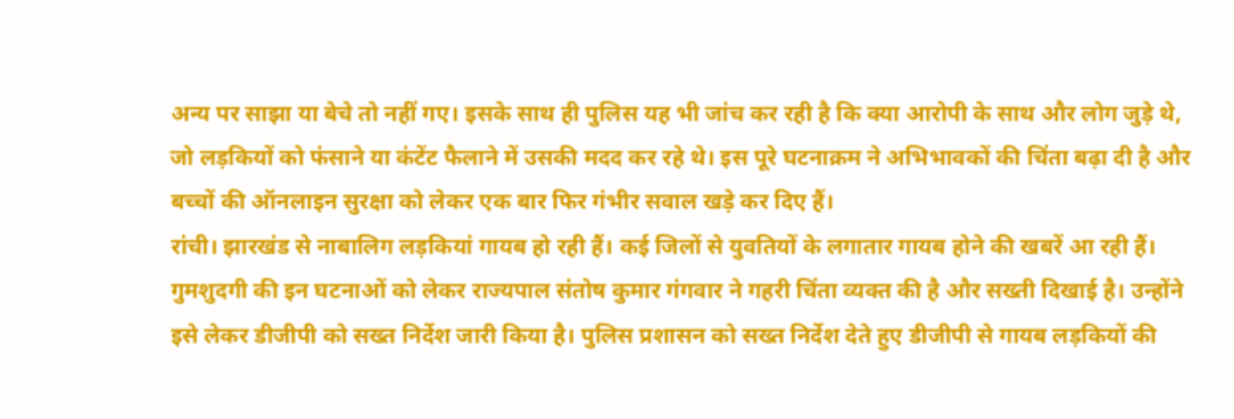अन्य पर साझा या बेचे तो नहीं गए। इसके साथ ही पुलिस यह भी जांच कर रही है कि क्या आरोपी के साथ और लोग जुड़े थे, जो लड़कियों को फंसाने या कंटेंट फैलाने में उसकी मदद कर रहे थे। इस पूरे घटनाक्रम ने अभिभावकों की चिंता बढ़ा दी है और बच्चों की ऑनलाइन सुरक्षा को लेकर एक बार फिर गंभीर सवाल खड़े कर दिए हैं।
रांची। झारखंड से नाबालिग लड़कियां गायब हो रही हैं। कई जिलों से युवतियों के लगातार गायब होने की खबरें आ रही हैं। गुमशुदगी की इन घटनाओं को लेकर राज्यपाल संतोष कुमार गंगवार ने गहरी चिंता व्यक्त की है और सख्ती दिखाई है। उन्होंने इसे लेकर डीजीपी को सख्त निर्देश जारी किया है। पुलिस प्रशासन को सख्त निर्देश देते हुए डीजीपी से गायब लड़कियों की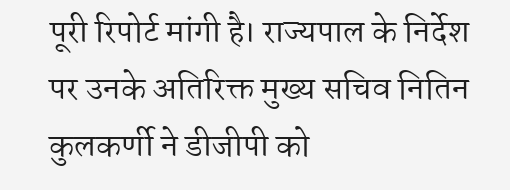पूरी रिपोर्ट मांगी है। राज्यपाल के निर्देश पर उनके अतिरिक्त मुख्य सचिव नितिन कुलकर्णी ने डीजीपी को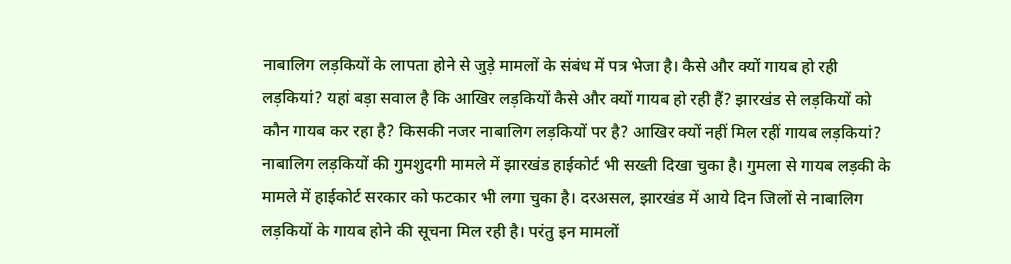नाबालिग लड़कियों के लापता होने से जुड़े मामलों के संबंध में पत्र भेजा है। कैसे और क्यों गायब हो रही लड़कियां? यहां बड़ा सवाल है कि आखिर लड़कियों कैसे और क्यों गायब हो रही हैं? झारखंड से लड़कियों को कौन गायब कर रहा है? किसकी नजर नाबालिग लड़कियों पर है? आखिर क्यों नहीं मिल रहीं गायब लड़कियां? नाबालिग लड़कियों की गुमशुदगी मामले में झारखंड हाईकोर्ट भी सख्ती दिखा चुका है। गुमला से गायब लड़की के मामले में हाईकोर्ट सरकार को फटकार भी लगा चुका है। दरअसल, झारखंड में आये दिन जिलों से नाबालिग लड़कियों के गायब होने की सूचना मिल रही है। परंतु इन मामलों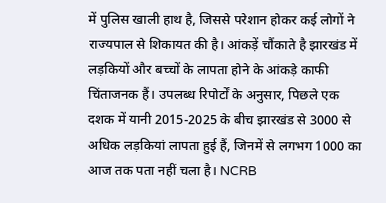में पुलिस खाली हाथ है, जिससे परेशान होकर कई लोगों ने राज्यपाल से शिकायत की है। आंकड़ें चौंकाते है झारखंड में लड़कियों और बच्चों के लापता होने के आंकड़े काफी चिंताजनक हैं। उपलब्ध रिपोर्टों के अनुसार, पिछले एक दशक में यानी 2015-2025 के बीच झारखंड से 3000 से अधिक लड़कियां लापता हुई हैं, जिनमें से लगभग 1000 का आज तक पता नहीं चला है। NCRB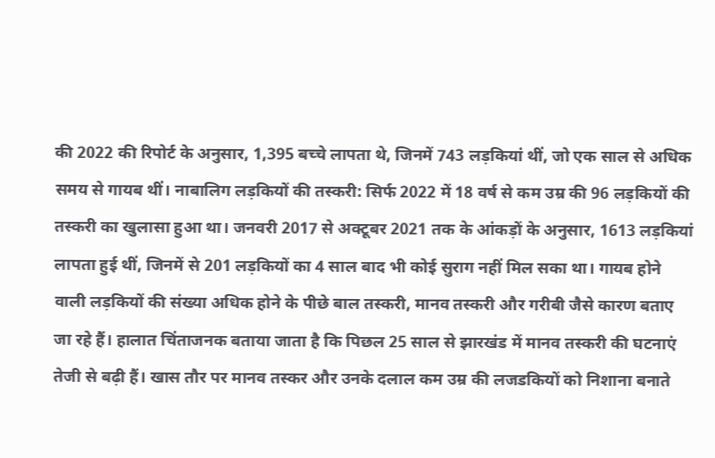की 2022 की रिपोर्ट के अनुसार, 1,395 बच्चे लापता थे, जिनमें 743 लड़कियां थीं, जो एक साल से अधिक समय से गायब थीं। नाबालिग लड़कियों की तस्करी: सिर्फ 2022 में 18 वर्ष से कम उम्र की 96 लड़कियों की तस्करी का खुलासा हुआ था। जनवरी 2017 से अक्टूबर 2021 तक के आंकड़ों के अनुसार, 1613 लड़कियां लापता हुई थीं, जिनमें से 201 लड़कियों का 4 साल बाद भी कोई सुराग नहीं मिल सका था। गायब होने वाली लड़कियों की संख्या अधिक होने के पीछे बाल तस्करी, मानव तस्करी और गरीबी जैसे कारण बताए जा रहे हैं। हालात चिंताजनक बताया जाता है कि पिछल 25 साल से झारखंड में मानव तस्करी की घटनाएं तेजी से बढ़ी हैं। खास तौर पर मानव तस्कर और उनके दलाल कम उम्र की लजडकियों को निशाना बनाते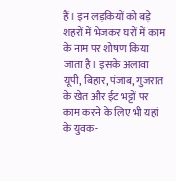हैं। इन लड़कियों को बड़े शहरों में भेजकर घरों में काम के नाम पर शोषण किया जाता है। इसके अलावा यूपी, बिहार, पंजाब, गुजरात के खेत और ईट भट्टों पर काम करने के लिए भी यहां के युवक-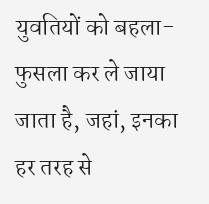युवतियों को बहला-फुसला कर ले जाया जाता है, जहां, इनका हर तरह से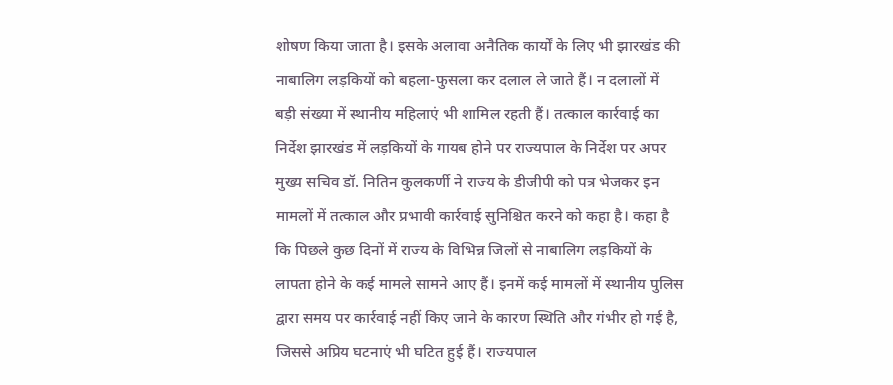शोषण किया जाता है। इसके अलावा अनैतिक कार्यों के लिए भी झारखंड की नाबालिग लड़कियों को बहला-फुसला कर दलाल ले जाते हैं। न दलालों में बड़ी संख्या में स्थानीय महिलाएं भी शामिल रहती हैं। तत्काल कार्रवाई का निर्देश झारखंड में लड़कियों के गायब होने पर राज्यपाल के निर्देश पर अपर मुख्य सचिव डॉ. नितिन कुलकर्णी ने राज्य के डीजीपी को पत्र भेजकर इन मामलों में तत्काल और प्रभावी कार्रवाई सुनिश्चित करने को कहा है। कहा है कि पिछले कुछ दिनों में राज्य के विभिन्न जिलों से नाबालिग लड़कियों के लापता होने के कई मामले सामने आए हैं। इनमें कई मामलों में स्थानीय पुलिस द्वारा समय पर कार्रवाई नहीं किए जाने के कारण स्थिति और गंभीर हो गई है, जिससे अप्रिय घटनाएं भी घटित हुई हैं। राज्यपाल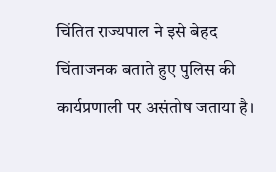चिंतित राज्यपाल ने इसे बेहद चिंताजनक बताते हुए पुलिस की कार्यप्रणाली पर असंतोष जताया है।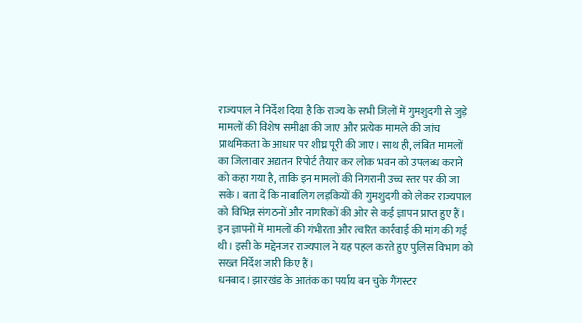राज्यपाल ने निर्देश दिया है कि राज्य के सभी जिलों में गुमशुदगी से जुड़े मामलों की विशेष समीक्षा की जाए और प्रत्येक मामले की जांच प्राथमिकता के आधार पर शीघ्र पूरी की जाए। साथ ही, लंबित मामलों का जिलावार अद्यतन रिपोर्ट तैयार कर लोक भवन को उपलब्ध कराने को कहा गया है, ताकि इन मामलों की निगरानी उच्च स्तर पर की जा सके। बता दें कि नाबालिग लड़कियों की गुमशुदगी को लेकर राज्यपाल को विभिन्न संगठनों और नागरिकों की ओर से कई ज्ञापन प्राप्त हुए हैं। इन ज्ञापनों में मामलों की गंभीरता और त्वरित कार्रवाई की मांग की गई थी। इसी के मद्देनजर राज्यपाल ने यह पहल करते हुए पुलिस विभाग को सख्त निर्देश जारी किए हैं।
धनबाद। झारखंड के आतंक का पर्याय बन चुके गैंगस्टर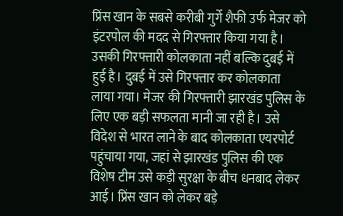प्रिंस खान के सबसे करीबी गुर्गे शैफी उर्फ मेजर को इंटरपोल की मदद से गिरफ्तार किया गया है। उसकी गिरफ्तारी कोलकाता नहीं बल्कि दुबई में हुई है। दुबई में उसे गिरफ्तार कर कोलकाता लाया गया। मेजर की गिरफ्तारी झारखंड पुलिस के लिए एक बड़ी सफलता मानी जा रही है। उसे विदेश से भारत लाने के बाद कोलकाता एयरपोर्ट पहुंचाया गया, जहां से झारखंड पुलिस की एक विशेष टीम उसे कड़ी सुरक्षा के बीच धनबाद लेकर आई। प्रिंस खान को लेकर बड़े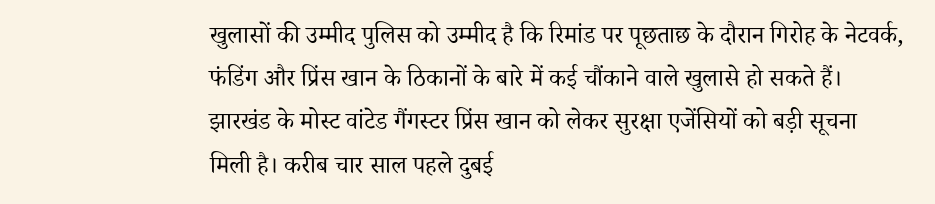खुलासों की उम्मीद पुलिस को उम्मीद है कि रिमांड पर पूछताछ के दौरान गिरोह के नेटवर्क, फंडिंग और प्रिंस खान के ठिकानों के बारे में कई चौंकाने वाले खुलासे हो सकते हैं। झारखंड के मोस्ट वांटेड गैंगस्टर प्रिंस खान को लेकर सुरक्षा एजेंसियों को बड़ी सूचना मिली है। करीब चार साल पहले दुबई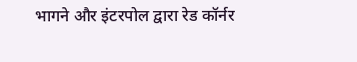भागने और इंटरपोल द्वारा रेड कॉर्नर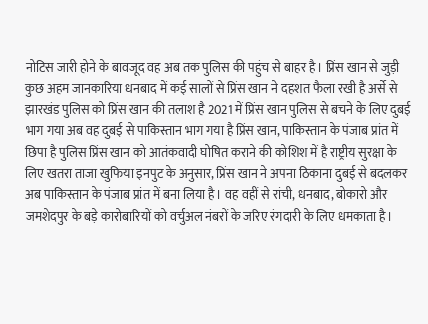नोटिस जारी होने के बावजूद वह अब तक पुलिस की पहुंच से बाहर है। प्रिंस खान से जुड़ी कुछ अहम जानकारिया धनबाद में कई सालों से प्रिंस खान ने दहशत फैला रखी है अर्से से झारखंड पुलिस को प्रिंस खान की तलाश है 2021 में प्रिंस खान पुलिस से बचने के लिए दुबई भाग गया अब वह दुबई से पाकिस्तान भाग गया है प्रिंस खान, पाकिस्तान के पंजाब प्रांत में छिपा है पुलिस प्रिंस खान को आतंकवादी घोषित कराने की कोशिश में है राष्ट्रीय सुरक्षा के लिए खतरा ताजा खुफिया इनपुट के अनुसार, प्रिंस खान ने अपना ठिकाना दुबई से बदलकर अब पाकिस्तान के पंजाब प्रांत में बना लिया है। वह वहीं से रांची, धनबाद, बोकारो और जमशेदपुर के बड़े कारोबारियों को वर्चुअल नंबरों के जरिए रंगदारी के लिए धमकाता है।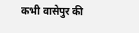कभी वासेपुर की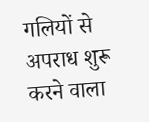गलियों से अपराध शुरू करने वाला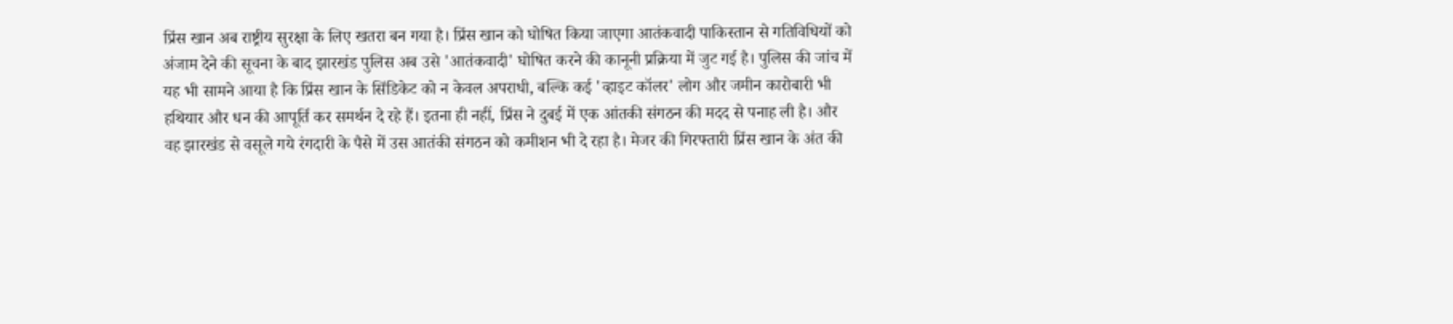प्रिंस खान अब राष्ट्रीय सुरक्षा के लिए खतरा बन गया है। प्रिंस खान को घोषित किया जाएगा आतंकवादी पाकिस्तान से गतिविधियों को अंजाम देने की सूचना के बाद झारखंड पुलिस अब उसे 'आतंकवादी' घोषित करने की कानूनी प्रक्रिया में जुट गई है। पुलिस की जांच में यह भी सामने आया है कि प्रिंस खान के सिंडिकेट को न केवल अपराधी, बल्कि कई 'व्हाइट कॉलर' लोग और जमीन कारोबारी भी हथियार और धन की आपूर्ति कर समर्थन दे रहे हैं। इतना ही नहीं, प्रिंस ने दुबई में एक आंतकी संगठन की मदद से पनाह ली है। और वह झारखंड से वसूले गये रंगदारी के पैसे में उस आतंकी संगठन को कमीशन भी दे रहा है। मेजर की गिरफ्तारी प्रिंस खान के अंत की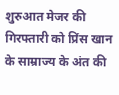शुरुआत मेजर की गिरफ्तारी को प्रिंस खान के साम्राज्य के अंत की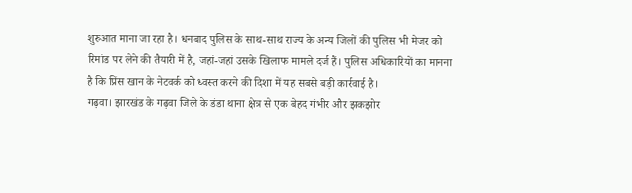शुरुआत माना जा रहा है। धनबाद पुलिस के साथ-साथ राज्य के अन्य जिलों की पुलिस भी मेजर को रिमांड पर लेने की तैयारी में है, जहां-जहां उसके खिलाफ मामले दर्ज हैं। पुलिस अधिकारियों का मानना है कि प्रिंस खान के नेटवर्क को ध्वस्त करने की दिशा में यह सबसे बड़ी कार्रवाई है।
गढ़वा। झारखंड के गढ़वा जिले के डंडा थाना क्षेत्र से एक बेहद गंभीर और झकझोर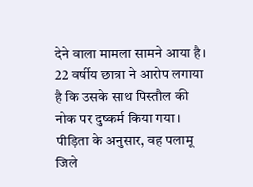देने वाला मामला सामने आया है। 22 वर्षीय छात्रा ने आरोप लगाया है कि उसके साथ पिस्तौल की नोक पर दुष्कर्म किया गया। पीड़िता के अनुसार, वह पलामू जिले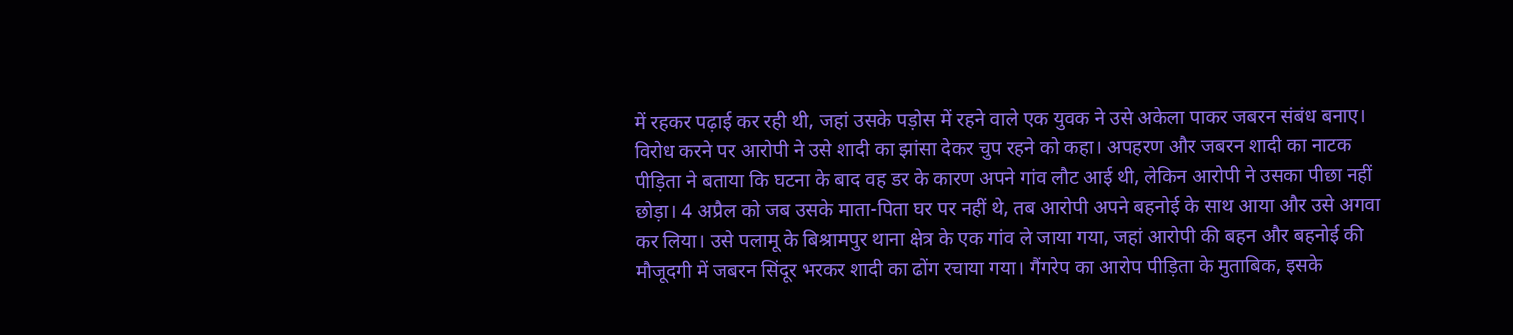में रहकर पढ़ाई कर रही थी, जहां उसके पड़ोस में रहने वाले एक युवक ने उसे अकेला पाकर जबरन संबंध बनाए। विरोध करने पर आरोपी ने उसे शादी का झांसा देकर चुप रहने को कहा। अपहरण और जबरन शादी का नाटक पीड़िता ने बताया कि घटना के बाद वह डर के कारण अपने गांव लौट आई थी, लेकिन आरोपी ने उसका पीछा नहीं छोड़ा। 4 अप्रैल को जब उसके माता-पिता घर पर नहीं थे, तब आरोपी अपने बहनोई के साथ आया और उसे अगवा कर लिया। उसे पलामू के बिश्रामपुर थाना क्षेत्र के एक गांव ले जाया गया, जहां आरोपी की बहन और बहनोई की मौजूदगी में जबरन सिंदूर भरकर शादी का ढोंग रचाया गया। गैंगरेप का आरोप पीड़िता के मुताबिक, इसके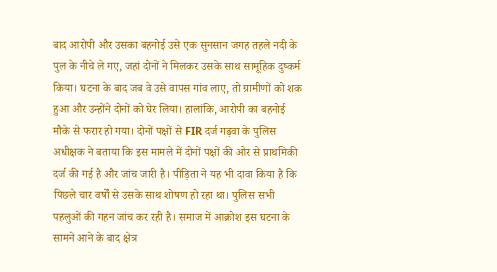बाद आरोपी और उसका बहनोई उसे एक सुनसान जगह तहले नदी के पुल के नीचे ले गए, जहां दोनों ने मिलकर उसके साथ सामूहिक दुष्कर्म किया। घटना के बाद जब वे उसे वापस गांव लाए, तो ग्रामीणों को शक हुआ और उन्होंने दोनों को घेर लिया। हालांकि, आरोपी का बहनोई मौके से फरार हो गया। दोनों पक्षों से FIR दर्ज गढ़वा के पुलिस अधीक्षक ने बताया कि इस मामले में दोनों पक्षों की ओर से प्राथमिकी दर्ज की गई है और जांच जारी है। पीड़िता ने यह भी दावा किया है कि पिछले चार वर्षों से उसके साथ शोषण हो रहा था। पुलिस सभी पहलुओं की गहन जांच कर रही है। समाज में आक्रोश इस घटना के सामने आने के बाद क्षेत्र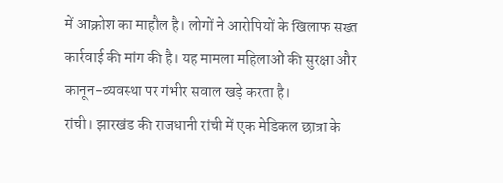में आक्रोश का माहौल है। लोगों ने आरोपियों के खिलाफ सख्त कार्रवाई की मांग की है। यह मामला महिलाओं की सुरक्षा और कानून-व्यवस्था पर गंभीर सवाल खड़े करता है।
रांची। झारखंड की राजधानी रांची में एक मेडिकल छात्रा के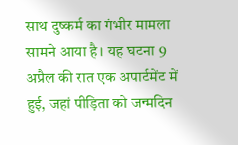साथ दुष्कर्म का गंभीर मामला सामने आया है। यह घटना 9 अप्रैल की रात एक अपार्टमेंट में हुई, जहां पीड़िता को जन्मदिन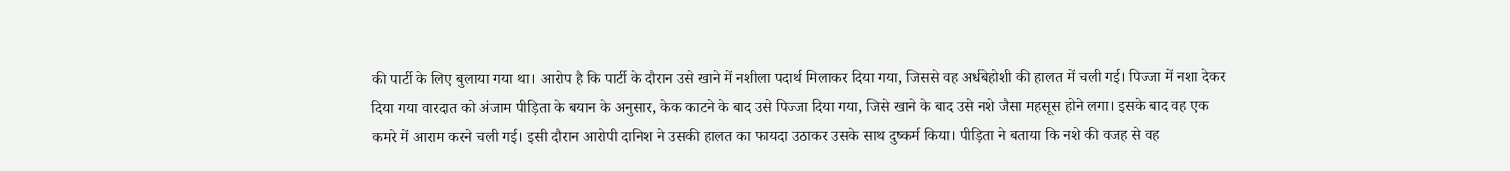की पार्टी के लिए बुलाया गया था। आरोप है कि पार्टी के दौरान उसे खाने में नशीला पदार्थ मिलाकर दिया गया, जिससे वह अर्धबेहोशी की हालत में चली गई। पिज्जा में नशा देकर दिया गया वारदात को अंजाम पीड़िता के बयान के अनुसार, केक काटने के बाद उसे पिज्जा दिया गया, जिसे खाने के बाद उसे नशे जैसा महसूस होने लगा। इसके बाद वह एक कमरे में आराम करने चली गई। इसी दौरान आरोपी दानिश ने उसकी हालत का फायदा उठाकर उसके साथ दुष्कर्म किया। पीड़िता ने बताया कि नशे की वजह से वह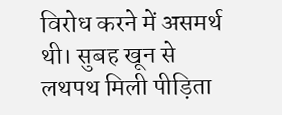विरोध करने में असमर्थ थी। सुबह खून से लथपथ मिली पीड़िता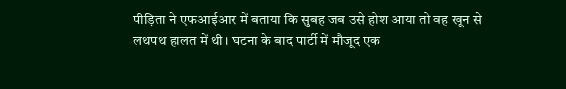पीड़िता ने एफआईआर में बताया कि सुबह जब उसे होश आया तो वह खून से लथपथ हालत में थी। घटना के बाद पार्टी में मौजूद एक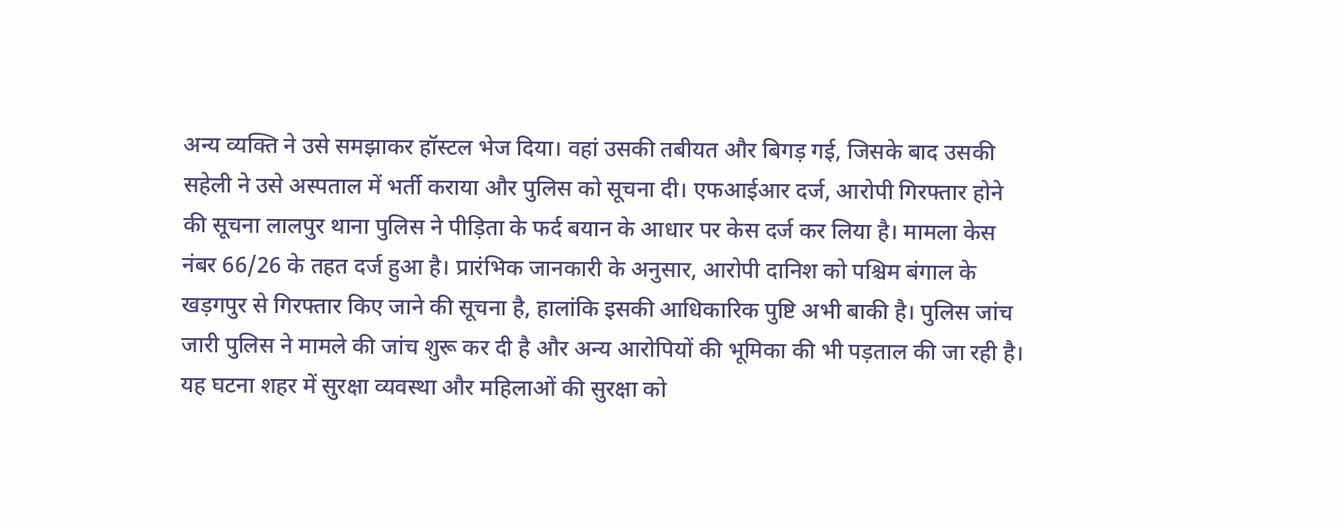अन्य व्यक्ति ने उसे समझाकर हॉस्टल भेज दिया। वहां उसकी तबीयत और बिगड़ गई, जिसके बाद उसकी सहेली ने उसे अस्पताल में भर्ती कराया और पुलिस को सूचना दी। एफआईआर दर्ज, आरोपी गिरफ्तार होने की सूचना लालपुर थाना पुलिस ने पीड़िता के फर्द बयान के आधार पर केस दर्ज कर लिया है। मामला केस नंबर 66/26 के तहत दर्ज हुआ है। प्रारंभिक जानकारी के अनुसार, आरोपी दानिश को पश्चिम बंगाल के खड़गपुर से गिरफ्तार किए जाने की सूचना है, हालांकि इसकी आधिकारिक पुष्टि अभी बाकी है। पुलिस जांच जारी पुलिस ने मामले की जांच शुरू कर दी है और अन्य आरोपियों की भूमिका की भी पड़ताल की जा रही है। यह घटना शहर में सुरक्षा व्यवस्था और महिलाओं की सुरक्षा को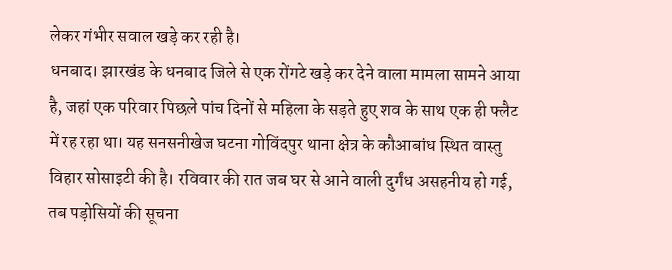लेकर गंभीर सवाल खड़े कर रही है।
धनबाद। झारखंड के धनबाद जिले से एक रोंगटे खड़े कर देने वाला मामला सामने आया है, जहां एक परिवार पिछले पांच दिनों से महिला के सड़ते हुए शव के साथ एक ही फ्लैट में रह रहा था। यह सनसनीखेज घटना गोविंदपुर थाना क्षेत्र के कौआबांध स्थित वास्तु विहार सोसाइटी की है। रविवार की रात जब घर से आने वाली दुर्गंध असहनीय हो गई, तब पड़ोसियों की सूचना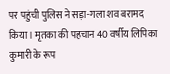पर पहुंची पुलिस ने सड़ा-गला शव बरामद किया। मृतका की पहचान 40 वर्षीय लिपिका कुमारी के रूप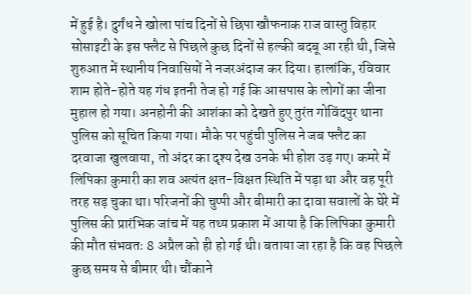में हुई है। दुर्गंध ने खोला पांच दिनों से छिपा खौफनाक राज वास्तु विहार सोसाइटी के इस फ्लैट से पिछले कुछ दिनों से हल्की बदबू आ रही थी, जिसे शुरुआत में स्थानीय निवासियों ने नजरअंदाज कर दिया। हालांकि, रविवार शाम होते-होते यह गंध इतनी तेज हो गई कि आसपास के लोगों का जीना मुहाल हो गया। अनहोनी की आशंका को देखते हुए तुरंत गोविंदपुर थाना पुलिस को सूचित किया गया। मौके पर पहुंची पुलिस ने जब फ्लैट का दरवाजा खुलवाया, तो अंदर का दृश्य देख उनके भी होश उड़ गए। कमरे में लिपिका कुमारी का शव अत्यंत क्षत-विक्षत स्थिति में पड़ा था और वह पूरी तरह सड़ चुका था। परिजनों की चुप्पी और बीमारी का दावा सवालों के घेरे में पुलिस की प्रारंभिक जांच में यह तथ्य प्रकाश में आया है कि लिपिका कुमारी की मौत संभवतः 8 अप्रैल को ही हो गई थी। बताया जा रहा है कि वह पिछले कुछ समय से बीमार थी। चौंकाने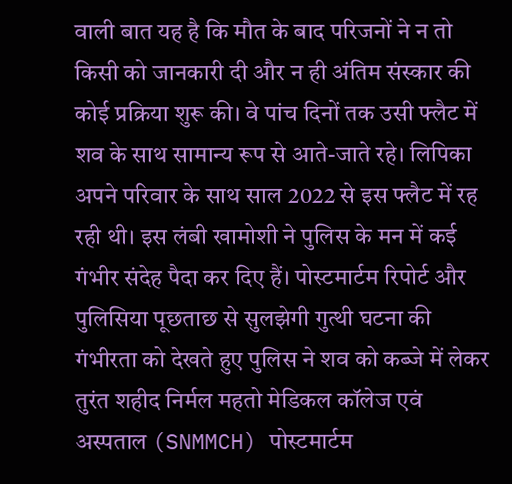वाली बात यह है कि मौत के बाद परिजनों ने न तो किसी को जानकारी दी और न ही अंतिम संस्कार की कोई प्रक्रिया शुरू की। वे पांच दिनों तक उसी फ्लैट में शव के साथ सामान्य रूप से आते-जाते रहे। लिपिका अपने परिवार के साथ साल 2022 से इस फ्लैट में रह रही थी। इस लंबी खामोशी ने पुलिस के मन में कई गंभीर संदेह पैदा कर दिए हैं। पोस्टमार्टम रिपोर्ट और पुलिसिया पूछताछ से सुलझेगी गुत्थी घटना की गंभीरता को देखते हुए पुलिस ने शव को कब्जे में लेकर तुरंत शहीद निर्मल महतो मेडिकल कॉलेज एवं अस्पताल (SNMMCH) पोस्टमार्टम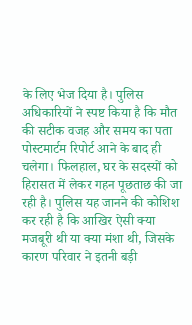के लिए भेज दिया है। पुलिस अधिकारियों ने स्पष्ट किया है कि मौत की सटीक वजह और समय का पता पोस्टमार्टम रिपोर्ट आने के बाद ही चलेगा। फिलहाल, घर के सदस्यों को हिरासत में लेकर गहन पूछताछ की जा रही है। पुलिस यह जानने की कोशिश कर रही है कि आखिर ऐसी क्या मजबूरी थी या क्या मंशा थी, जिसके कारण परिवार ने इतनी बड़ी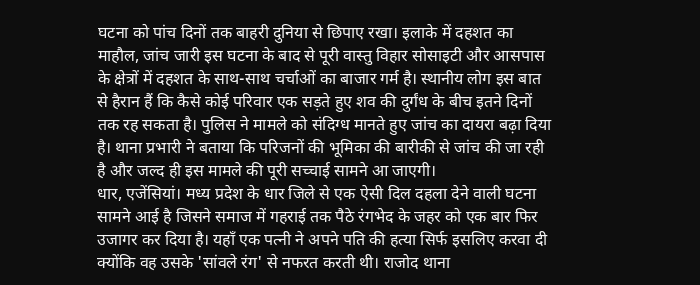घटना को पांच दिनों तक बाहरी दुनिया से छिपाए रखा। इलाके में दहशत का माहौल, जांच जारी इस घटना के बाद से पूरी वास्तु विहार सोसाइटी और आसपास के क्षेत्रों में दहशत के साथ-साथ चर्चाओं का बाजार गर्म है। स्थानीय लोग इस बात से हैरान हैं कि कैसे कोई परिवार एक सड़ते हुए शव की दुर्गंध के बीच इतने दिनों तक रह सकता है। पुलिस ने मामले को संदिग्ध मानते हुए जांच का दायरा बढ़ा दिया है। थाना प्रभारी ने बताया कि परिजनों की भूमिका की बारीकी से जांच की जा रही है और जल्द ही इस मामले की पूरी सच्चाई सामने आ जाएगी।
धार, एजेंसियां। मध्य प्रदेश के धार जिले से एक ऐसी दिल दहला देने वाली घटना सामने आई है जिसने समाज में गहराई तक पैठे रंगभेद के जहर को एक बार फिर उजागर कर दिया है। यहाँ एक पत्नी ने अपने पति की हत्या सिर्फ इसलिए करवा दी क्योंकि वह उसके 'सांवले रंग' से नफरत करती थी। राजोद थाना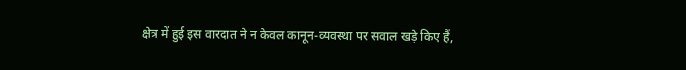क्षेत्र में हुई इस वारदात ने न केवल कानून-व्यवस्था पर सवाल खड़े किए हैं,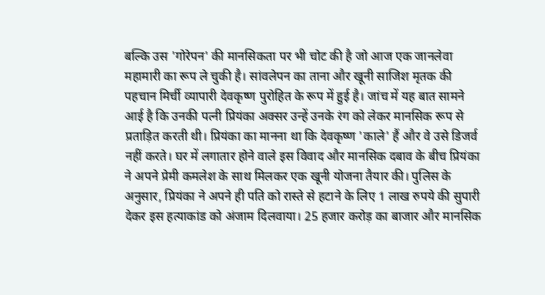बल्कि उस 'गोरेपन' की मानसिकता पर भी चोट की है जो आज एक जानलेवा महामारी का रूप ले चुकी है। सांवलेपन का ताना और खूनी साजिश मृतक की पहचान मिर्ची व्यापारी देवकृष्ण पुरोहित के रूप में हुई है। जांच में यह बात सामने आई है कि उनकी पत्नी प्रियंका अक्सर उन्हें उनके रंग को लेकर मानसिक रूप से प्रताड़ित करती थी। प्रियंका का मानना था कि देवकृष्ण 'काले' हैं और वे उसे डिजर्व नहीं करते। घर में लगातार होने वाले इस विवाद और मानसिक दबाव के बीच प्रियंका ने अपने प्रेमी कमलेश के साथ मिलकर एक खूनी योजना तैयार की। पुलिस के अनुसार, प्रियंका ने अपने ही पति को रास्ते से हटाने के लिए 1 लाख रुपये की सुपारी देकर इस हत्याकांड को अंजाम दिलवाया। 25 हजार करोड़ का बाजार और मानसिक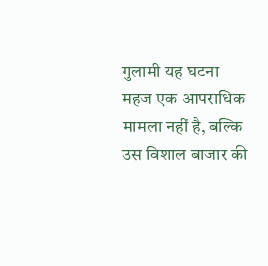गुलामी यह घटना महज एक आपराधिक मामला नहीं है, बल्कि उस विशाल बाजार की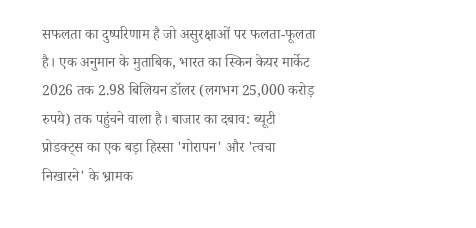सफलता का दुष्परिणाम है जो असुरक्षाओं पर फलता-फूलता है। एक अनुमान के मुताबिक, भारत का स्किन केयर मार्केट 2026 तक 2.98 बिलियन डॉलर (लगभग 25,000 करोड़ रुपये) तक पहुंचने वाला है। बाजार का दबाव: ब्यूटी प्रोडक्ट्स का एक बड़ा हिस्सा 'गोरापन' और 'त्वचा निखारने' के भ्रामक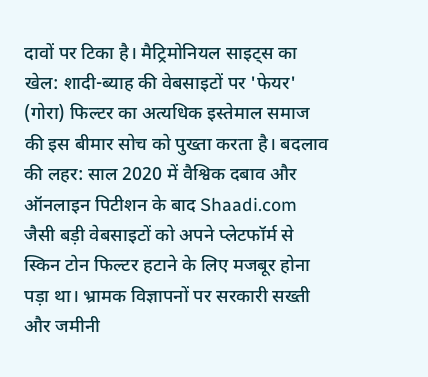दावों पर टिका है। मैट्रिमोनियल साइट्स का खेल: शादी-ब्याह की वेबसाइटों पर 'फेयर' (गोरा) फिल्टर का अत्यधिक इस्तेमाल समाज की इस बीमार सोच को पुख्ता करता है। बदलाव की लहर: साल 2020 में वैश्विक दबाव और ऑनलाइन पिटीशन के बाद Shaadi.com जैसी बड़ी वेबसाइटों को अपने प्लेटफॉर्म से स्किन टोन फिल्टर हटाने के लिए मजबूर होना पड़ा था। भ्रामक विज्ञापनों पर सरकारी सख्ती और जमीनी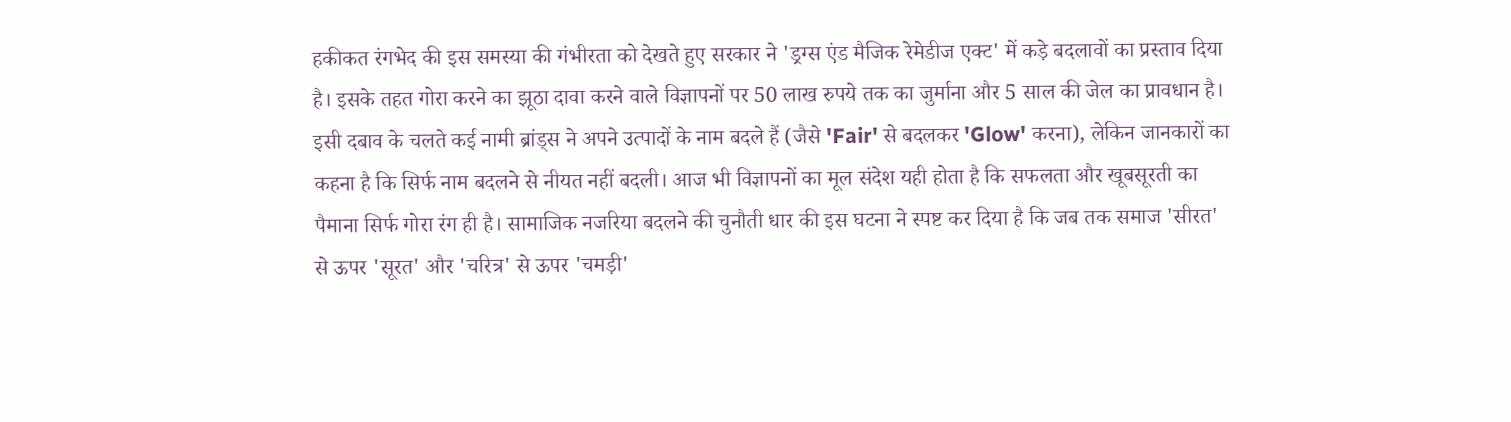हकीकत रंगभेद की इस समस्या की गंभीरता को देखते हुए सरकार ने 'ड्रग्स एंड मैजिक रेमेडीज एक्ट' में कड़े बदलावों का प्रस्ताव दिया है। इसके तहत गोरा करने का झूठा दावा करने वाले विज्ञापनों पर 50 लाख रुपये तक का जुर्माना और 5 साल की जेल का प्रावधान है। इसी दबाव के चलते कई नामी ब्रांड्स ने अपने उत्पादों के नाम बदले हैं (जैसे 'Fair' से बदलकर 'Glow' करना), लेकिन जानकारों का कहना है कि सिर्फ नाम बदलने से नीयत नहीं बदली। आज भी विज्ञापनों का मूल संदेश यही होता है कि सफलता और खूबसूरती का पैमाना सिर्फ गोरा रंग ही है। सामाजिक नजरिया बदलने की चुनौती धार की इस घटना ने स्पष्ट कर दिया है कि जब तक समाज 'सीरत' से ऊपर 'सूरत' और 'चरित्र' से ऊपर 'चमड़ी'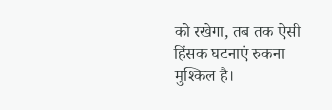को रखेगा, तब तक ऐसी हिंसक घटनाएं रुकना मुश्किल है।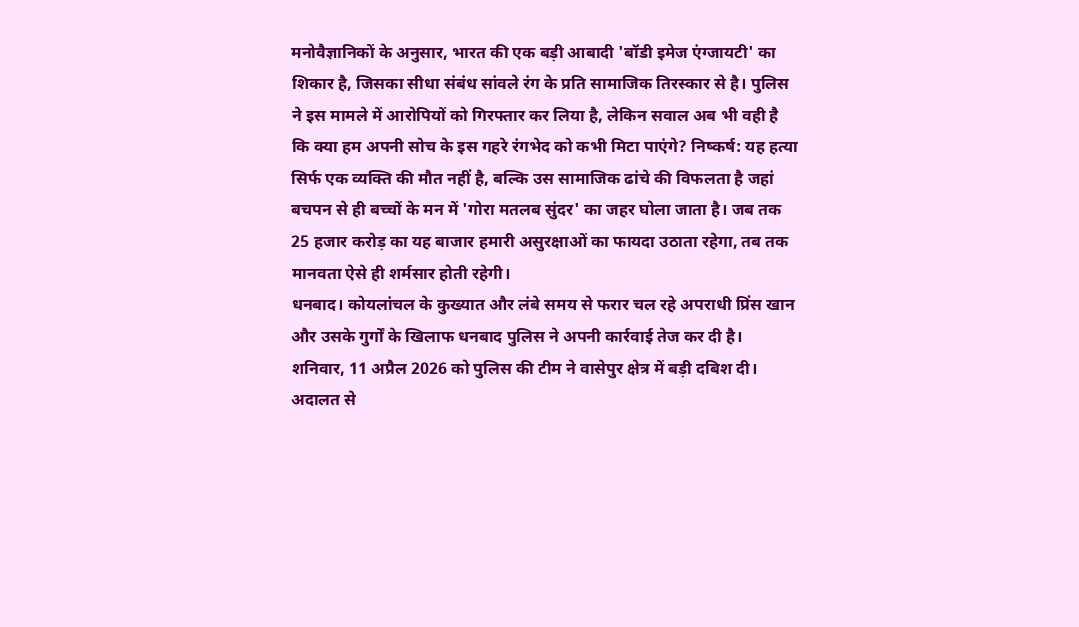मनोवैज्ञानिकों के अनुसार, भारत की एक बड़ी आबादी 'बॉडी इमेज एंग्जायटी' का शिकार है, जिसका सीधा संबंध सांवले रंग के प्रति सामाजिक तिरस्कार से है। पुलिस ने इस मामले में आरोपियों को गिरफ्तार कर लिया है, लेकिन सवाल अब भी वही है कि क्या हम अपनी सोच के इस गहरे रंगभेद को कभी मिटा पाएंगे? निष्कर्ष: यह हत्या सिर्फ एक व्यक्ति की मौत नहीं है, बल्कि उस सामाजिक ढांचे की विफलता है जहां बचपन से ही बच्चों के मन में 'गोरा मतलब सुंदर' का जहर घोला जाता है। जब तक 25 हजार करोड़ का यह बाजार हमारी असुरक्षाओं का फायदा उठाता रहेगा, तब तक मानवता ऐसे ही शर्मसार होती रहेगी।
धनबाद। कोयलांचल के कुख्यात और लंबे समय से फरार चल रहे अपराधी प्रिंस खान और उसके गुर्गों के खिलाफ धनबाद पुलिस ने अपनी कार्रवाई तेज कर दी है। शनिवार, 11 अप्रैल 2026 को पुलिस की टीम ने वासेपुर क्षेत्र में बड़ी दबिश दी। अदालत से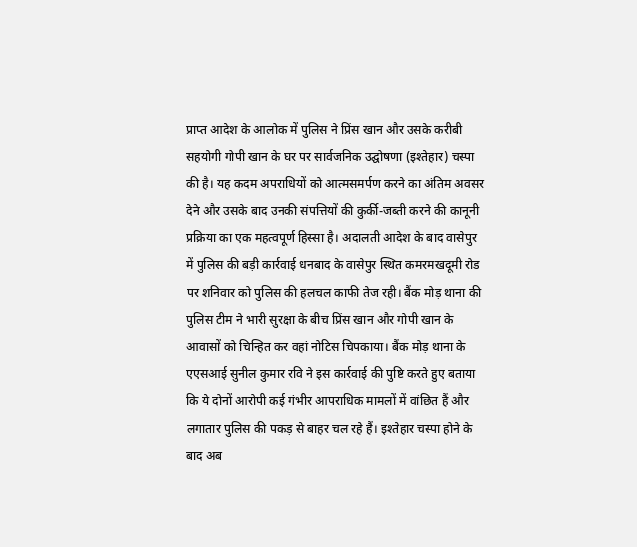प्राप्त आदेश के आलोक में पुलिस ने प्रिंस खान और उसके करीबी सहयोगी गोपी खान के घर पर सार्वजनिक उद्घोषणा (इश्तेहार) चस्पा की है। यह कदम अपराधियों को आत्मसमर्पण करने का अंतिम अवसर देने और उसके बाद उनकी संपत्तियों की कुर्की-जब्ती करने की कानूनी प्रक्रिया का एक महत्वपूर्ण हिस्सा है। अदालती आदेश के बाद वासेपुर में पुलिस की बड़ी कार्रवाई धनबाद के वासेपुर स्थित कमरमखदूमी रोड पर शनिवार को पुलिस की हलचल काफी तेज रही। बैंक मोड़ थाना की पुलिस टीम ने भारी सुरक्षा के बीच प्रिंस खान और गोपी खान के आवासों को चिन्हित कर वहां नोटिस चिपकाया। बैंक मोड़ थाना के एएसआई सुनील कुमार रवि ने इस कार्रवाई की पुष्टि करते हुए बताया कि ये दोनों आरोपी कई गंभीर आपराधिक मामलों में वांछित हैं और लगातार पुलिस की पकड़ से बाहर चल रहे हैं। इश्तेहार चस्पा होने के बाद अब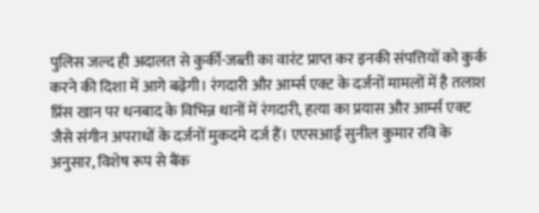पुलिस जल्द ही अदालत से कुर्की-जब्ती का वारंट प्राप्त कर इनकी संपत्तियों को कुर्क करने की दिशा में आगे बढ़ेगी। रंगदारी और आर्म्स एक्ट के दर्जनों मामलों में है तलाश प्रिंस खान पर धनबाद के विभिन्न थानों में रंगदारी, हत्या का प्रयास और आर्म्स एक्ट जैसे संगीन अपराधों के दर्जनों मुकदमे दर्ज हैं। एएसआई सुनील कुमार रवि के अनुसार, विशेष रूप से बैंक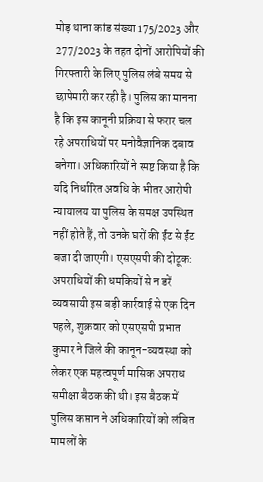मोड़ थाना कांड संख्या 175/2023 और 277/2023 के तहत दोनों आरोपियों की गिरफ्तारी के लिए पुलिस लंबे समय से छापेमारी कर रही है। पुलिस का मानना है कि इस कानूनी प्रक्रिया से फरार चल रहे अपराधियों पर मनोवैज्ञानिक दबाव बनेगा। अधिकारियों ने स्पष्ट किया है कि यदि निर्धारित अवधि के भीतर आरोपी न्यायालय या पुलिस के समक्ष उपस्थित नहीं होते हैं, तो उनके घरों की ईंट से ईंट बजा दी जाएगी। एसएसपी की दोटूक: अपराधियों की धमकियों से न डरें व्यवसायी इस बड़ी कार्रवाई से एक दिन पहले, शुक्रवार को एसएसपी प्रभात कुमार ने जिले की कानून-व्यवस्था को लेकर एक महत्वपूर्ण मासिक अपराध समीक्षा बैठक की थी। इस बैठक में पुलिस कप्तान ने अधिकारियों को लंबित मामलों के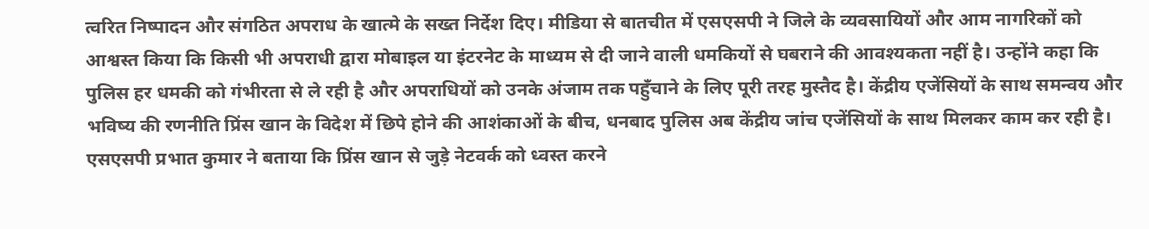त्वरित निष्पादन और संगठित अपराध के खात्मे के सख्त निर्देश दिए। मीडिया से बातचीत में एसएसपी ने जिले के व्यवसायियों और आम नागरिकों को आश्वस्त किया कि किसी भी अपराधी द्वारा मोबाइल या इंटरनेट के माध्यम से दी जाने वाली धमकियों से घबराने की आवश्यकता नहीं है। उन्होंने कहा कि पुलिस हर धमकी को गंभीरता से ले रही है और अपराधियों को उनके अंजाम तक पहुँचाने के लिए पूरी तरह मुस्तैद है। केंद्रीय एजेंसियों के साथ समन्वय और भविष्य की रणनीति प्रिंस खान के विदेश में छिपे होने की आशंकाओं के बीच, धनबाद पुलिस अब केंद्रीय जांच एजेंसियों के साथ मिलकर काम कर रही है। एसएसपी प्रभात कुमार ने बताया कि प्रिंस खान से जुड़े नेटवर्क को ध्वस्त करने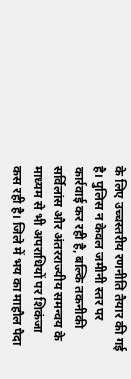के लिए उच्चस्तरीय रणनीति तैयार की गई है। पुलिस न केवल जमीनी स्तर पर कार्रवाई कर रही है, बल्कि तकनीकी सर्विलांस और अंतरराज्यीय समन्वय के माध्यम से भी अपराधियों पर शिकंजा कस रही है। जिले में भय का माहौल पैदा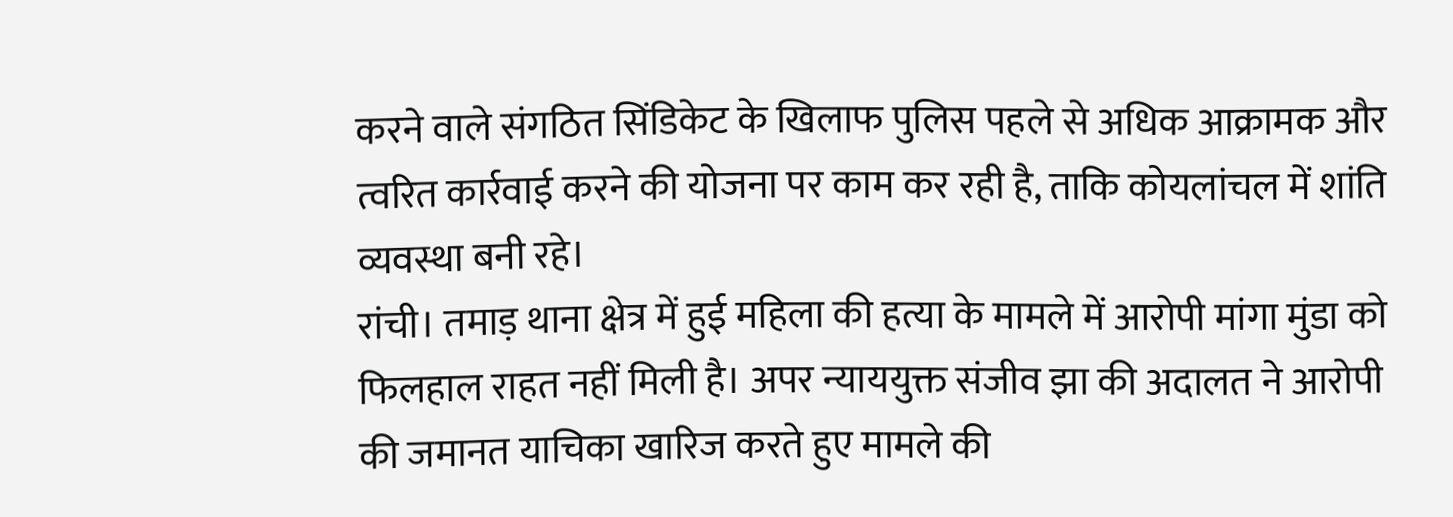करने वाले संगठित सिंडिकेट के खिलाफ पुलिस पहले से अधिक आक्रामक और त्वरित कार्रवाई करने की योजना पर काम कर रही है, ताकि कोयलांचल में शांति व्यवस्था बनी रहे।
रांची। तमाड़ थाना क्षेत्र में हुई महिला की हत्या के मामले में आरोपी मांगा मुंडा को फिलहाल राहत नहीं मिली है। अपर न्याययुक्त संजीव झा की अदालत ने आरोपी की जमानत याचिका खारिज करते हुए मामले की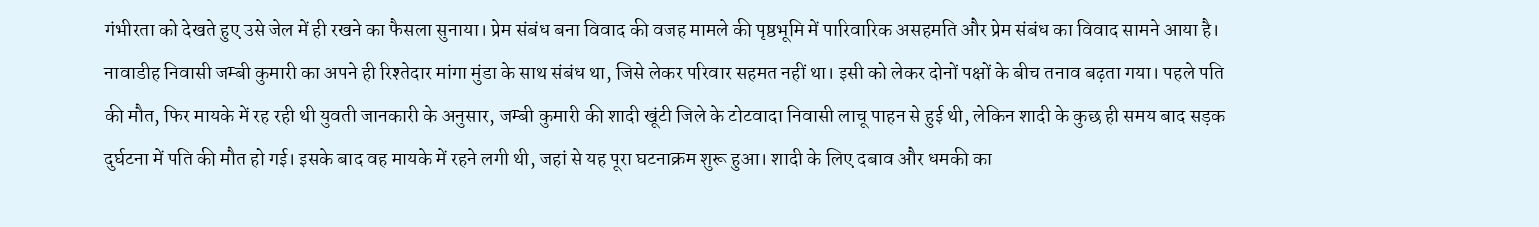गंभीरता को देखते हुए उसे जेल में ही रखने का फैसला सुनाया। प्रेम संबंध बना विवाद की वजह मामले की पृष्ठभूमि में पारिवारिक असहमति और प्रेम संबंध का विवाद सामने आया है। नावाडीह निवासी जम्बी कुमारी का अपने ही रिश्तेदार मांगा मुंडा के साथ संबंध था, जिसे लेकर परिवार सहमत नहीं था। इसी को लेकर दोनों पक्षों के बीच तनाव बढ़ता गया। पहले पति की मौत, फिर मायके में रह रही थी युवती जानकारी के अनुसार, जम्बी कुमारी की शादी खूंटी जिले के टोटवादा निवासी लाचू पाहन से हुई थी, लेकिन शादी के कुछ ही समय बाद सड़क दुर्घटना में पति की मौत हो गई। इसके बाद वह मायके में रहने लगी थी, जहां से यह पूरा घटनाक्रम शुरू हुआ। शादी के लिए दबाव और धमकी का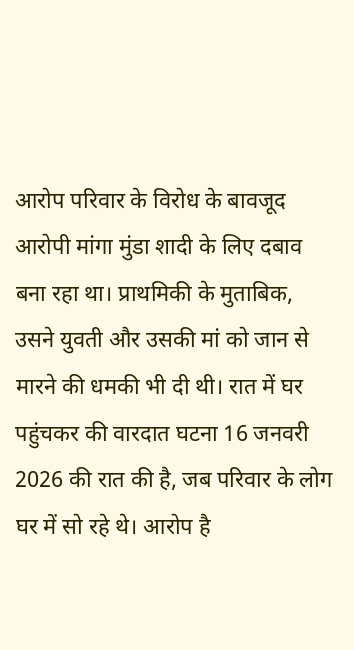आरोप परिवार के विरोध के बावजूद आरोपी मांगा मुंडा शादी के लिए दबाव बना रहा था। प्राथमिकी के मुताबिक, उसने युवती और उसकी मां को जान से मारने की धमकी भी दी थी। रात में घर पहुंचकर की वारदात घटना 16 जनवरी 2026 की रात की है, जब परिवार के लोग घर में सो रहे थे। आरोप है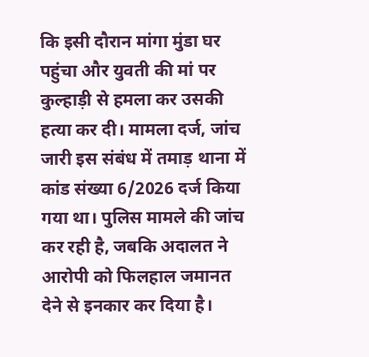कि इसी दौरान मांगा मुंडा घर पहुंचा और युवती की मां पर कुल्हाड़ी से हमला कर उसकी हत्या कर दी। मामला दर्ज, जांच जारी इस संबंध में तमाड़ थाना में कांड संख्या 6/2026 दर्ज किया गया था। पुलिस मामले की जांच कर रही है, जबकि अदालत ने आरोपी को फिलहाल जमानत देने से इनकार कर दिया है।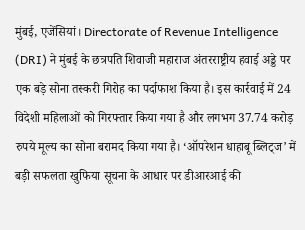मुंबई, एजेंसियां। Directorate of Revenue Intelligence (DRI) ने मुंबई के छत्रपति शिवाजी महाराज अंतरराष्ट्रीय हवाई अड्डे पर एक बड़े सोना तस्करी गिरोह का पर्दाफाश किया है। इस कार्रवाई में 24 विदेशी महिलाओं को गिरफ्तार किया गया है और लगभग 37.74 करोड़ रुपये मूल्य का सोना बरामद किया गया है। ‘ऑपरेशन धाहाबू ब्लिट्ज’ में बड़ी सफलता खुफिया सूचना के आधार पर डीआरआई की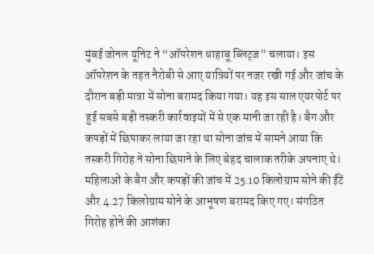मुंबई जोनल यूनिट ने “ऑपरेशन धाहाबू ब्लिट्ज” चलाया। इस ऑपरेशन के तहत नैरोबी से आए यात्रियों पर नजर रखी गई और जांच के दौरान बड़ी मात्रा में सोना बरामद किया गया। यह इस साल एयरपोर्ट पर हुई सबसे बड़ी तस्करी कार्रवाइयों में से एक मानी जा रही है। बैग और कपड़ों में छिपाकर लाया जा रहा था सोना जांच में सामने आया कि तस्करी गिरोह ने सोना छिपाने के लिए बेहद चालाक तरीके अपनाए थे। महिलाओं के बैग और कपड़ों की जांच में 25.10 किलोग्राम सोने की ईंटें और 4.27 किलोग्राम सोने के आभूषण बरामद किए गए। संगठित गिरोह होने की आशंका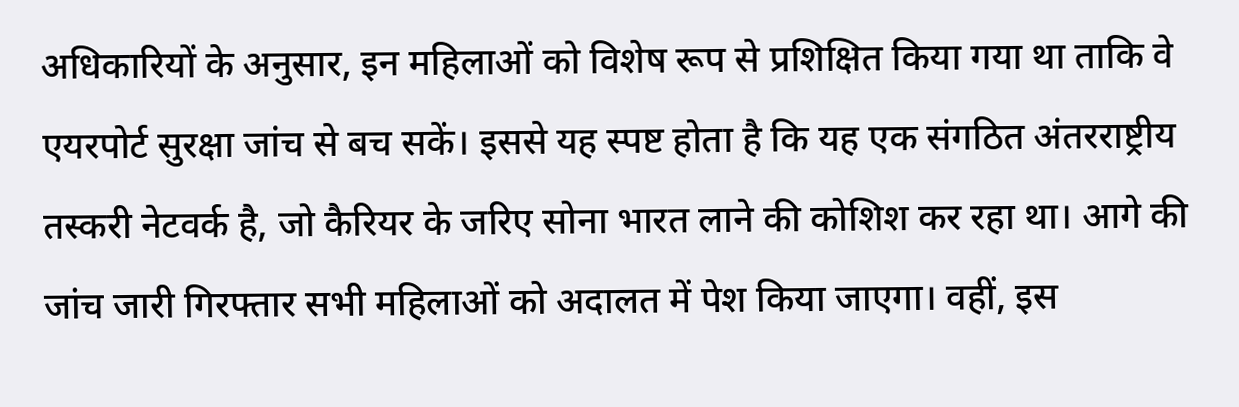अधिकारियों के अनुसार, इन महिलाओं को विशेष रूप से प्रशिक्षित किया गया था ताकि वे एयरपोर्ट सुरक्षा जांच से बच सकें। इससे यह स्पष्ट होता है कि यह एक संगठित अंतरराष्ट्रीय तस्करी नेटवर्क है, जो कैरियर के जरिए सोना भारत लाने की कोशिश कर रहा था। आगे की जांच जारी गिरफ्तार सभी महिलाओं को अदालत में पेश किया जाएगा। वहीं, इस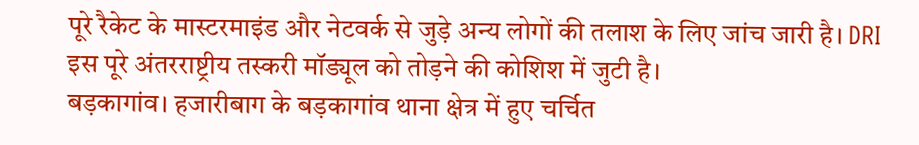पूरे रैकेट के मास्टरमाइंड और नेटवर्क से जुड़े अन्य लोगों की तलाश के लिए जांच जारी है। DRI इस पूरे अंतरराष्ट्रीय तस्करी मॉड्यूल को तोड़ने की कोशिश में जुटी है।
बड़कागांव। हजारीबाग के बड़कागांव थाना क्षेत्र में हुए चर्चित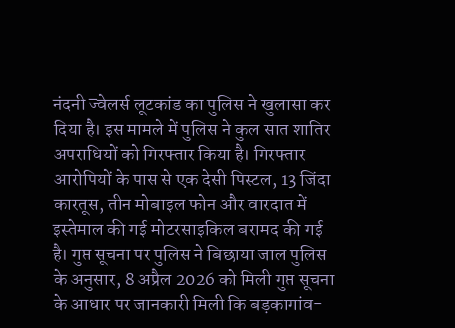नंदनी ज्वेलर्स लूटकांड का पुलिस ने खुलासा कर दिया है। इस मामले में पुलिस ने कुल सात शातिर अपराधियों को गिरफ्तार किया है। गिरफ्तार आरोपियों के पास से एक देसी पिस्टल, 13 जिंदा कारतूस, तीन मोबाइल फोन और वारदात में इस्तेमाल की गई मोटरसाइकिल बरामद की गई है। गुप्त सूचना पर पुलिस ने बिछाया जाल पुलिस के अनुसार, 8 अप्रैल 2026 को मिली गुप्त सूचना के आधार पर जानकारी मिली कि बड़कागांव-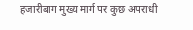हजारीबाग मुख्य मार्ग पर कुछ अपराधी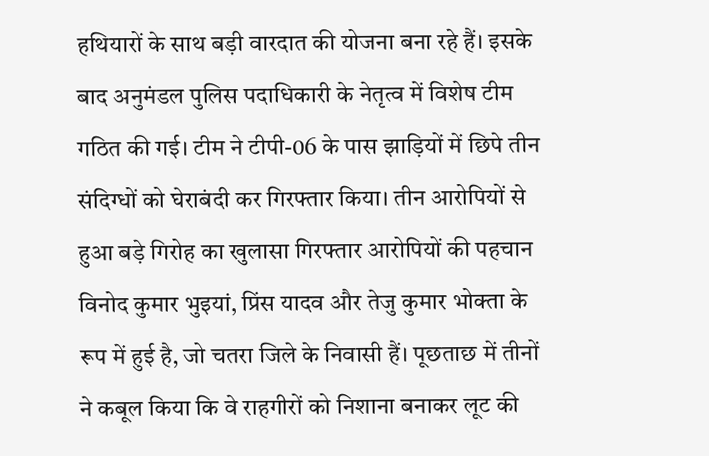हथियारों के साथ बड़ी वारदात की योजना बना रहे हैं। इसके बाद अनुमंडल पुलिस पदाधिकारी के नेतृत्व में विशेष टीम गठित की गई। टीम ने टीपी-06 के पास झाड़ियों में छिपे तीन संदिग्धों को घेराबंदी कर गिरफ्तार किया। तीन आरोपियों से हुआ बड़े गिरोह का खुलासा गिरफ्तार आरोपियों की पहचान विनोद कुमार भुइयां, प्रिंस यादव और तेजु कुमार भोक्ता के रूप में हुई है, जो चतरा जिले के निवासी हैं। पूछताछ में तीनों ने कबूल किया कि वे राहगीरों को निशाना बनाकर लूट की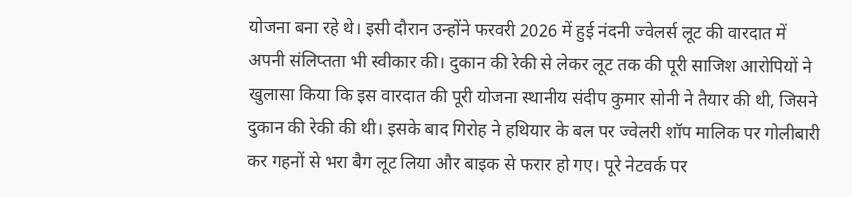योजना बना रहे थे। इसी दौरान उन्होंने फरवरी 2026 में हुई नंदनी ज्वेलर्स लूट की वारदात में अपनी संलिप्तता भी स्वीकार की। दुकान की रेकी से लेकर लूट तक की पूरी साजिश आरोपियों ने खुलासा किया कि इस वारदात की पूरी योजना स्थानीय संदीप कुमार सोनी ने तैयार की थी, जिसने दुकान की रेकी की थी। इसके बाद गिरोह ने हथियार के बल पर ज्वेलरी शॉप मालिक पर गोलीबारी कर गहनों से भरा बैग लूट लिया और बाइक से फरार हो गए। पूरे नेटवर्क पर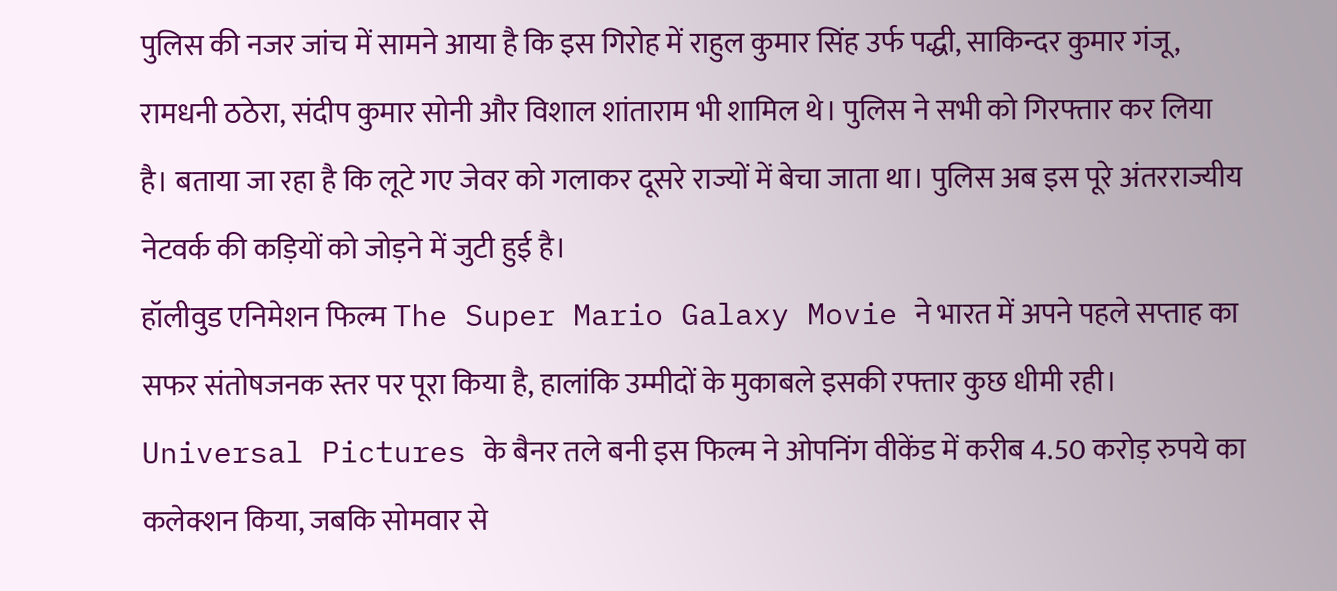पुलिस की नजर जांच में सामने आया है कि इस गिरोह में राहुल कुमार सिंह उर्फ पद्धी, साकिन्दर कुमार गंजू, रामधनी ठठेरा, संदीप कुमार सोनी और विशाल शांताराम भी शामिल थे। पुलिस ने सभी को गिरफ्तार कर लिया है। बताया जा रहा है कि लूटे गए जेवर को गलाकर दूसरे राज्यों में बेचा जाता था। पुलिस अब इस पूरे अंतरराज्यीय नेटवर्क की कड़ियों को जोड़ने में जुटी हुई है।
हॉलीवुड एनिमेशन फिल्म The Super Mario Galaxy Movie ने भारत में अपने पहले सप्ताह का सफर संतोषजनक स्तर पर पूरा किया है, हालांकि उम्मीदों के मुकाबले इसकी रफ्तार कुछ धीमी रही। Universal Pictures के बैनर तले बनी इस फिल्म ने ओपनिंग वीकेंड में करीब 4.50 करोड़ रुपये का कलेक्शन किया, जबकि सोमवार से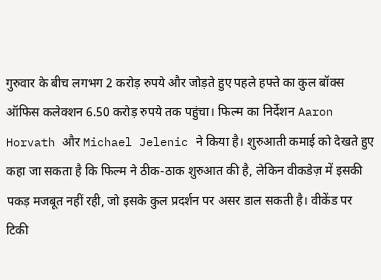गुरुवार के बीच लगभग 2 करोड़ रुपये और जोड़ते हुए पहले हफ्ते का कुल बॉक्स ऑफिस कलेक्शन 6.50 करोड़ रुपये तक पहुंचा। फिल्म का निर्देशन Aaron Horvath और Michael Jelenic ने किया है। शुरुआती कमाई को देखते हुए कहा जा सकता है कि फिल्म ने ठीक-ठाक शुरुआत की है, लेकिन वीकडेज़ में इसकी पकड़ मजबूत नहीं रही, जो इसके कुल प्रदर्शन पर असर डाल सकती है। वीकेंड पर टिकी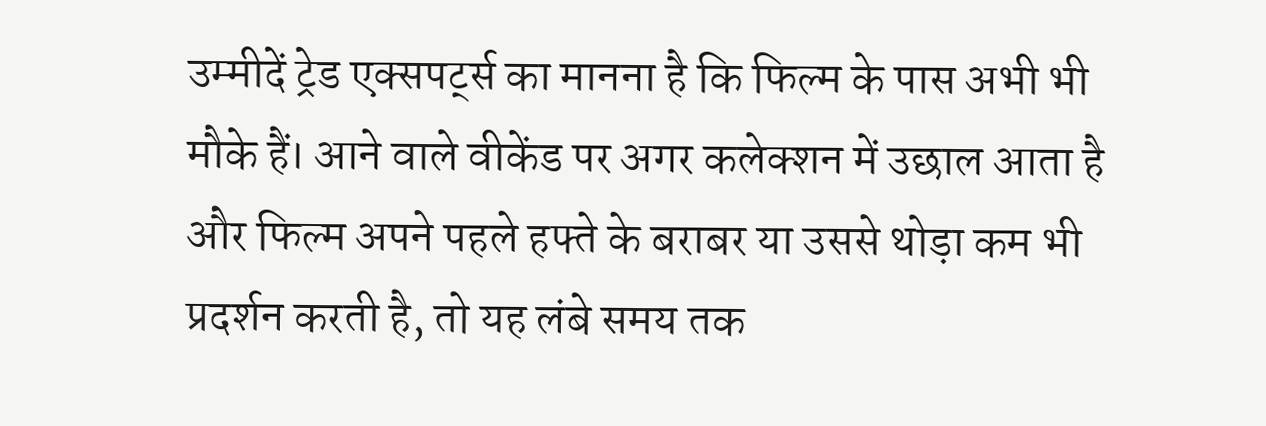उम्मीदें ट्रेड एक्सपर्ट्स का मानना है कि फिल्म के पास अभी भी मौके हैं। आने वाले वीकेंड पर अगर कलेक्शन में उछाल आता है और फिल्म अपने पहले हफ्ते के बराबर या उससे थोड़ा कम भी प्रदर्शन करती है, तो यह लंबे समय तक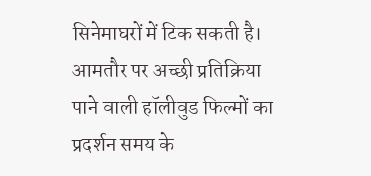सिनेमाघरों में टिक सकती है। आमतौर पर अच्छी प्रतिक्रिया पाने वाली हॉलीवुड फिल्मों का प्रदर्शन समय के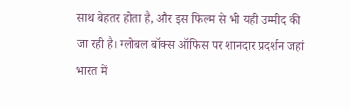साथ बेहतर होता है, और इस फिल्म से भी यही उम्मीद की जा रही है। ग्लोबल बॉक्स ऑफिस पर शानदार प्रदर्शन जहां भारत में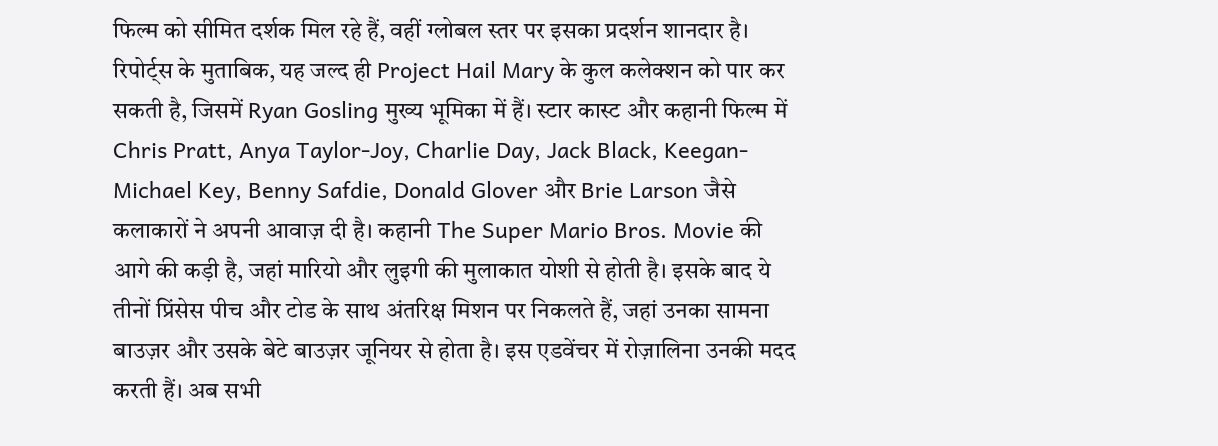फिल्म को सीमित दर्शक मिल रहे हैं, वहीं ग्लोबल स्तर पर इसका प्रदर्शन शानदार है। रिपोर्ट्स के मुताबिक, यह जल्द ही Project Hail Mary के कुल कलेक्शन को पार कर सकती है, जिसमें Ryan Gosling मुख्य भूमिका में हैं। स्टार कास्ट और कहानी फिल्म में Chris Pratt, Anya Taylor-Joy, Charlie Day, Jack Black, Keegan-Michael Key, Benny Safdie, Donald Glover और Brie Larson जैसे कलाकारों ने अपनी आवाज़ दी है। कहानी The Super Mario Bros. Movie की आगे की कड़ी है, जहां मारियो और लुइगी की मुलाकात योशी से होती है। इसके बाद ये तीनों प्रिंसेस पीच और टोड के साथ अंतरिक्ष मिशन पर निकलते हैं, जहां उनका सामना बाउज़र और उसके बेटे बाउज़र जूनियर से होता है। इस एडवेंचर में रोज़ालिना उनकी मदद करती हैं। अब सभी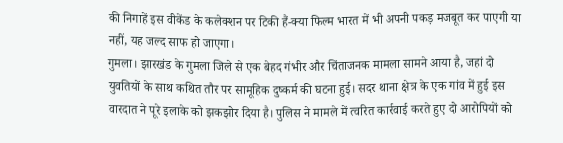की निगाहें इस वीकेंड के कलेक्शन पर टिकी हैं-क्या फिल्म भारत में भी अपनी पकड़ मजबूत कर पाएगी या नहीं, यह जल्द साफ हो जाएगा।
गुमला। झारखंड के गुमला जिले से एक बेहद गंभीर और चिंताजनक मामला सामने आया है, जहां दो युवतियों के साथ कथित तौर पर सामूहिक दुष्कर्म की घटना हुई। सदर थाना क्षेत्र के एक गांव में हुई इस वारदात ने पूरे इलाके को झकझोर दिया है। पुलिस ने मामले में त्वरित कार्रवाई करते हुए दो आरोपियों को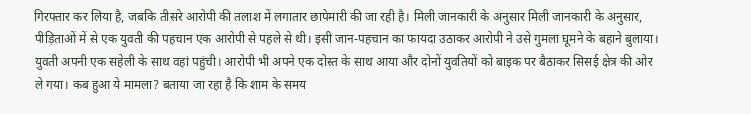गिरफ्तार कर लिया है, जबकि तीसरे आरोपी की तलाश में लगातार छापेमारी की जा रही है। मिली जानकारी के अनुसार मिली जानकारी के अनुसार, पीड़िताओं में से एक युवती की पहचान एक आरोपी से पहले से थी। इसी जान-पहचान का फायदा उठाकर आरोपी ने उसे गुमला घूमने के बहाने बुलाया। युवती अपनी एक सहेली के साथ वहां पहुंची। आरोपी भी अपने एक दोस्त के साथ आया और दोनों युवतियों को बाइक पर बैठाकर सिसई क्षेत्र की ओर ले गया। कब हुआ ये मामला? बताया जा रहा है कि शाम के समय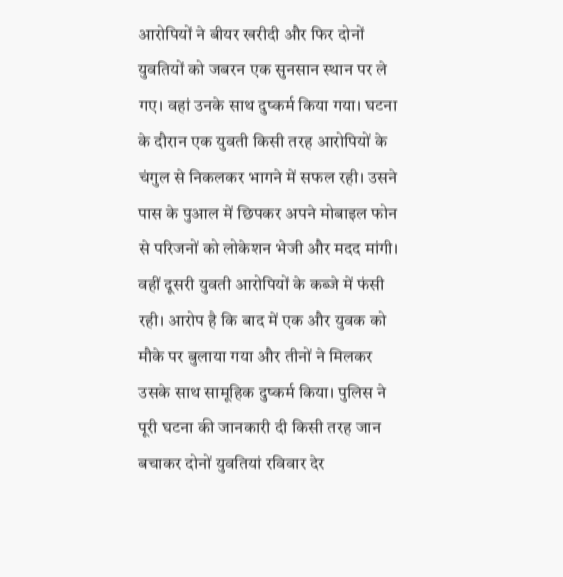आरोपियों ने बीयर खरीदी और फिर दोनों युवतियों को जबरन एक सुनसान स्थान पर ले गए। वहां उनके साथ दुष्कर्म किया गया। घटना के दौरान एक युवती किसी तरह आरोपियों के चंगुल से निकलकर भागने में सफल रही। उसने पास के पुआल में छिपकर अपने मोबाइल फोन से परिजनों को लोकेशन भेजी और मदद मांगी। वहीं दूसरी युवती आरोपियों के कब्जे में फंसी रही। आरोप है कि बाद में एक और युवक को मौके पर बुलाया गया और तीनों ने मिलकर उसके साथ सामूहिक दुष्कर्म किया। पुलिस ने पूरी घटना की जानकारी दी किसी तरह जान बचाकर दोनों युवतियां रविवार देर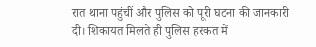रात थाना पहुंचीं और पुलिस को पूरी घटना की जानकारी दी। शिकायत मिलते ही पुलिस हरकत में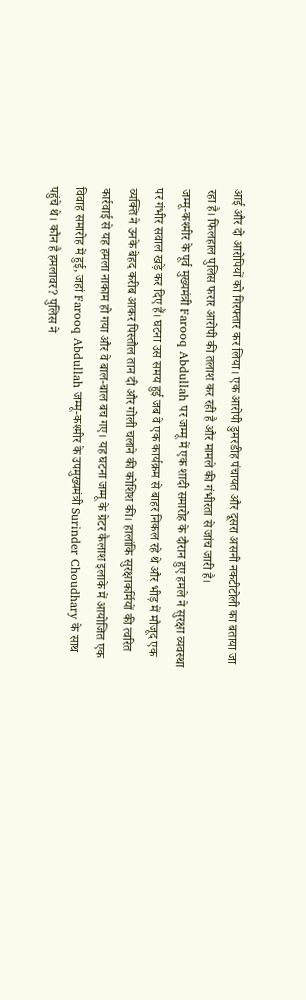आई और दो आरोपियों को गिरफ्तार कर लिया। एक आरोपी डुमरडीह पंचायत और दूसरा असनी नकटीटोली का बताया जा रहा है। फिलहाल पुलिस फरार आरोपी की तलाश कर रही है और मामले की गंभीरता से जांच जारी है।
जम्मू-कश्मीर के पूर्व मुख्यमंत्री Farooq Abdullah पर जम्मू में एक शादी समारोह के दौरान हुए हमले ने सुरक्षा व्यवस्था पर गंभीर सवाल खड़े कर दिए हैं। घटना उस समय हुई जब वे एक कार्यक्रम से बाहर निकल रहे थे और भीड़ में मौजूद एक व्यक्ति ने उनके बेहद करीब आकर पिस्तौल तान दी और गोली चलाने की कोशिश की। हालांकि सुरक्षाकर्मियों की त्वरित कार्रवाई से यह हमला नाकाम हो गया और वे बाल-बाल बच गए। यह घटना जम्मू के ग्रेटर कैलाश इलाके में आयोजित एक विवाह समारोह में हुई, जहां Farooq Abdullah जम्मू-कश्मीर के उपमुख्यमंत्री Surinder Choudhary के साथ पहुंचे थे। कौन है हमलावर? पुलिस ने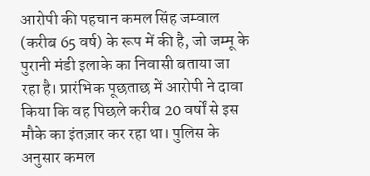आरोपी की पहचान कमल सिंह जम्वाल (करीब 65 वर्ष) के रूप में की है, जो जम्मू के पुरानी मंडी इलाके का निवासी बताया जा रहा है। प्रारंभिक पूछताछ में आरोपी ने दावा किया कि वह पिछले करीब 20 वर्षों से इस मौके का इंतज़ार कर रहा था। पुलिस के अनुसार कमल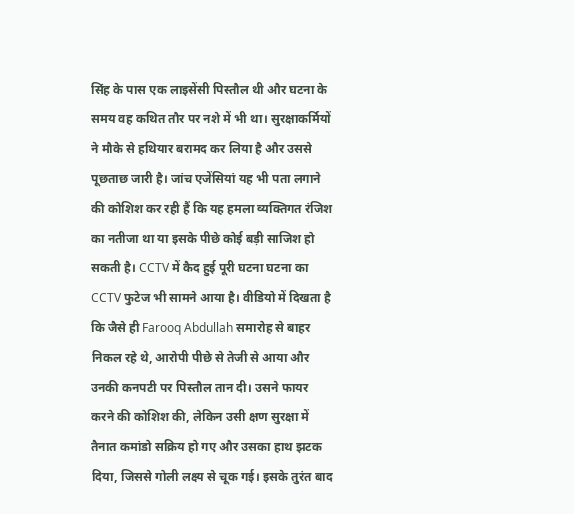सिंह के पास एक लाइसेंसी पिस्तौल थी और घटना के समय वह कथित तौर पर नशे में भी था। सुरक्षाकर्मियों ने मौके से हथियार बरामद कर लिया है और उससे पूछताछ जारी है। जांच एजेंसियां यह भी पता लगाने की कोशिश कर रही हैं कि यह हमला व्यक्तिगत रंजिश का नतीजा था या इसके पीछे कोई बड़ी साजिश हो सकती है। CCTV में कैद हुई पूरी घटना घटना का CCTV फुटेज भी सामने आया है। वीडियो में दिखता है कि जैसे ही Farooq Abdullah समारोह से बाहर निकल रहे थे, आरोपी पीछे से तेजी से आया और उनकी कनपटी पर पिस्तौल तान दी। उसने फायर करने की कोशिश की, लेकिन उसी क्षण सुरक्षा में तैनात कमांडो सक्रिय हो गए और उसका हाथ झटक दिया, जिससे गोली लक्ष्य से चूक गई। इसके तुरंत बाद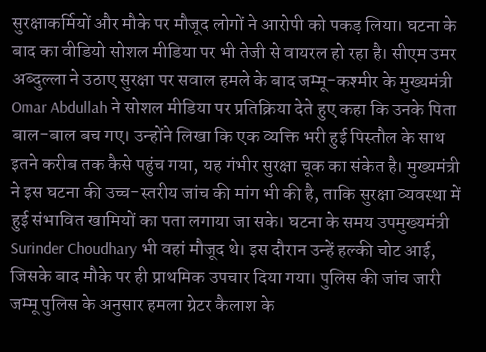सुरक्षाकर्मियों और मौके पर मौजूद लोगों ने आरोपी को पकड़ लिया। घटना के बाद का वीडियो सोशल मीडिया पर भी तेजी से वायरल हो रहा है। सीएम उमर अब्दुल्ला ने उठाए सुरक्षा पर सवाल हमले के बाद जम्मू-कश्मीर के मुख्यमंत्री Omar Abdullah ने सोशल मीडिया पर प्रतिक्रिया देते हुए कहा कि उनके पिता बाल-बाल बच गए। उन्होंने लिखा कि एक व्यक्ति भरी हुई पिस्तौल के साथ इतने करीब तक कैसे पहुंच गया, यह गंभीर सुरक्षा चूक का संकेत है। मुख्यमंत्री ने इस घटना की उच्च-स्तरीय जांच की मांग भी की है, ताकि सुरक्षा व्यवस्था में हुई संभावित खामियों का पता लगाया जा सके। घटना के समय उपमुख्यमंत्री Surinder Choudhary भी वहां मौजूद थे। इस दौरान उन्हें हल्की चोट आई, जिसके बाद मौके पर ही प्राथमिक उपचार दिया गया। पुलिस की जांच जारी जम्मू पुलिस के अनुसार हमला ग्रेटर कैलाश के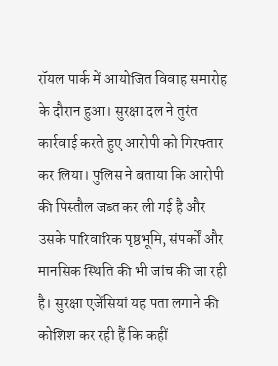रॉयल पार्क में आयोजित विवाह समारोह के दौरान हुआ। सुरक्षा दल ने तुरंत कार्रवाई करते हुए आरोपी को गिरफ्तार कर लिया। पुलिस ने बताया कि आरोपी की पिस्तौल जब्त कर ली गई है और उसके पारिवारिक पृष्ठभूमि, संपर्कों और मानसिक स्थिति की भी जांच की जा रही है। सुरक्षा एजेंसियां यह पता लगाने की कोशिश कर रही हैं कि कहीं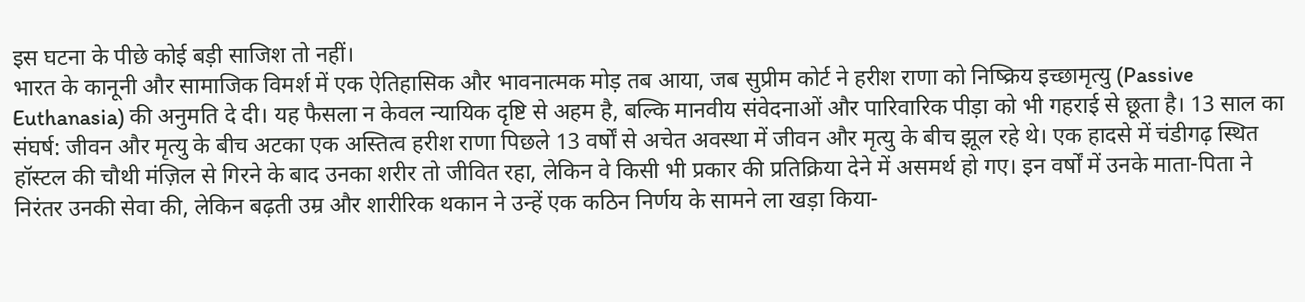इस घटना के पीछे कोई बड़ी साजिश तो नहीं।
भारत के कानूनी और सामाजिक विमर्श में एक ऐतिहासिक और भावनात्मक मोड़ तब आया, जब सुप्रीम कोर्ट ने हरीश राणा को निष्क्रिय इच्छामृत्यु (Passive Euthanasia) की अनुमति दे दी। यह फैसला न केवल न्यायिक दृष्टि से अहम है, बल्कि मानवीय संवेदनाओं और पारिवारिक पीड़ा को भी गहराई से छूता है। 13 साल का संघर्ष: जीवन और मृत्यु के बीच अटका एक अस्तित्व हरीश राणा पिछले 13 वर्षों से अचेत अवस्था में जीवन और मृत्यु के बीच झूल रहे थे। एक हादसे में चंडीगढ़ स्थित हॉस्टल की चौथी मंज़िल से गिरने के बाद उनका शरीर तो जीवित रहा, लेकिन वे किसी भी प्रकार की प्रतिक्रिया देने में असमर्थ हो गए। इन वर्षों में उनके माता-पिता ने निरंतर उनकी सेवा की, लेकिन बढ़ती उम्र और शारीरिक थकान ने उन्हें एक कठिन निर्णय के सामने ला खड़ा किया-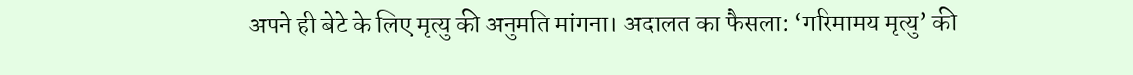अपने ही बेटे के लिए मृत्यु की अनुमति मांगना। अदालत का फैसला: ‘गरिमामय मृत्यु’ की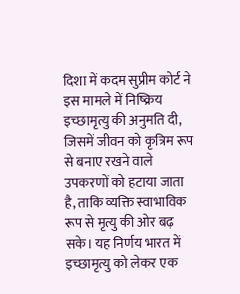दिशा में कदम सुप्रीम कोर्ट ने इस मामले में निष्क्रिय इच्छामृत्यु की अनुमति दी, जिसमें जीवन को कृत्रिम रूप से बनाए रखने वाले उपकरणों को हटाया जाता है, ताकि व्यक्ति स्वाभाविक रूप से मृत्यु की ओर बढ़ सके। यह निर्णय भारत में इच्छामृत्यु को लेकर एक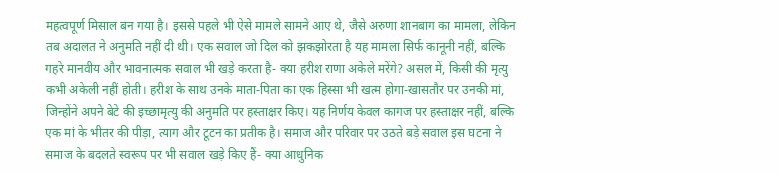महत्वपूर्ण मिसाल बन गया है। इससे पहले भी ऐसे मामले सामने आए थे, जैसे अरुणा शानबाग का मामला, लेकिन तब अदालत ने अनुमति नहीं दी थी। एक सवाल जो दिल को झकझोरता है यह मामला सिर्फ कानूनी नहीं, बल्कि गहरे मानवीय और भावनात्मक सवाल भी खड़े करता है- क्या हरीश राणा अकेले मरेंगे? असल में, किसी की मृत्यु कभी अकेली नहीं होती। हरीश के साथ उनके माता-पिता का एक हिस्सा भी खत्म होगा-खासतौर पर उनकी मां, जिन्होंने अपने बेटे की इच्छामृत्यु की अनुमति पर हस्ताक्षर किए। यह निर्णय केवल कागज पर हस्ताक्षर नहीं, बल्कि एक मां के भीतर की पीड़ा, त्याग और टूटन का प्रतीक है। समाज और परिवार पर उठते बड़े सवाल इस घटना ने समाज के बदलते स्वरूप पर भी सवाल खड़े किए हैं- क्या आधुनिक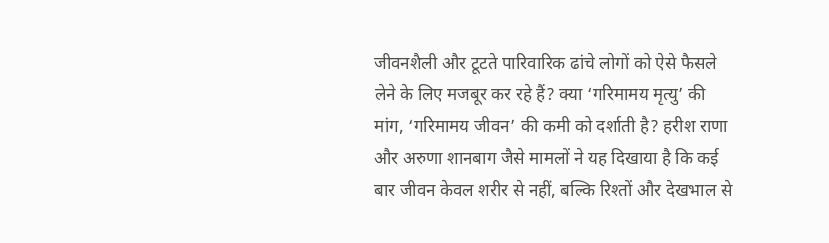जीवनशैली और टूटते पारिवारिक ढांचे लोगों को ऐसे फैसले लेने के लिए मजबूर कर रहे हैं? क्या ‘गरिमामय मृत्यु’ की मांग, ‘गरिमामय जीवन’ की कमी को दर्शाती है? हरीश राणा और अरुणा शानबाग जैसे मामलों ने यह दिखाया है कि कई बार जीवन केवल शरीर से नहीं, बल्कि रिश्तों और देखभाल से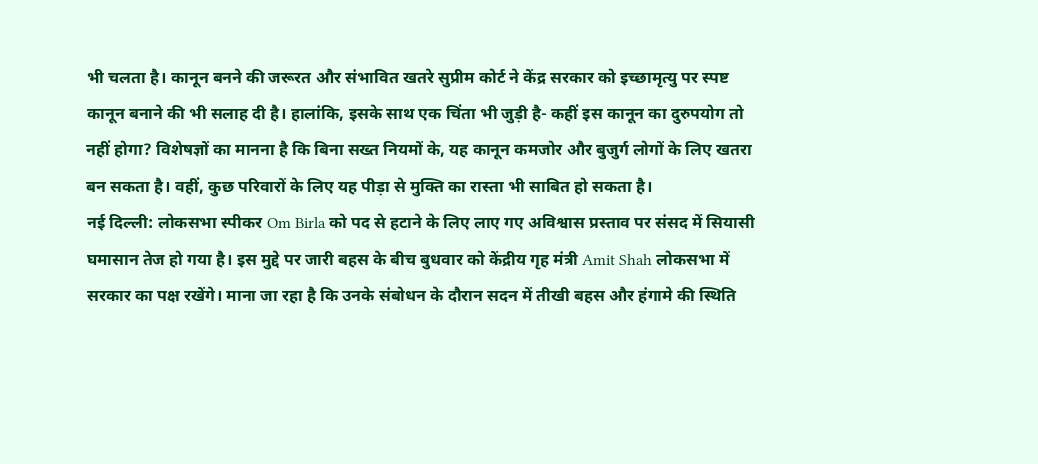भी चलता है। कानून बनने की जरूरत और संभावित खतरे सुप्रीम कोर्ट ने केंद्र सरकार को इच्छामृत्यु पर स्पष्ट कानून बनाने की भी सलाह दी है। हालांकि, इसके साथ एक चिंता भी जुड़ी है- कहीं इस कानून का दुरुपयोग तो नहीं होगा? विशेषज्ञों का मानना है कि बिना सख्त नियमों के, यह कानून कमजोर और बुजुर्ग लोगों के लिए खतरा बन सकता है। वहीं, कुछ परिवारों के लिए यह पीड़ा से मुक्ति का रास्ता भी साबित हो सकता है।
नई दिल्ली: लोकसभा स्पीकर Om Birla को पद से हटाने के लिए लाए गए अविश्वास प्रस्ताव पर संसद में सियासी घमासान तेज हो गया है। इस मुद्दे पर जारी बहस के बीच बुधवार को केंद्रीय गृह मंत्री Amit Shah लोकसभा में सरकार का पक्ष रखेंगे। माना जा रहा है कि उनके संबोधन के दौरान सदन में तीखी बहस और हंगामे की स्थिति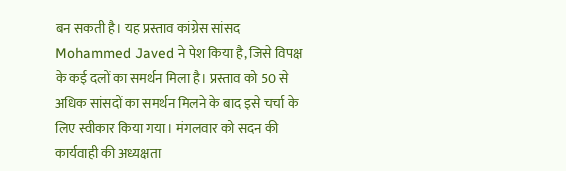बन सकती है। यह प्रस्ताव कांग्रेस सांसद Mohammed Javed ने पेश किया है, जिसे विपक्ष के कई दलों का समर्थन मिला है। प्रस्ताव को 50 से अधिक सांसदों का समर्थन मिलने के बाद इसे चर्चा के लिए स्वीकार किया गया। मंगलवार को सदन की कार्यवाही की अध्यक्षता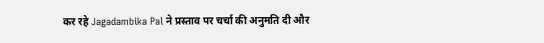कर रहे Jagadambika Pal ने प्रस्ताव पर चर्चा की अनुमति दी और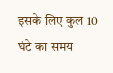इसके लिए कुल 10 घंटे का समय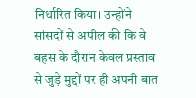निर्धारित किया। उन्होंने सांसदों से अपील की कि वे बहस के दौरान केवल प्रस्ताव से जुड़े मुद्दों पर ही अपनी बात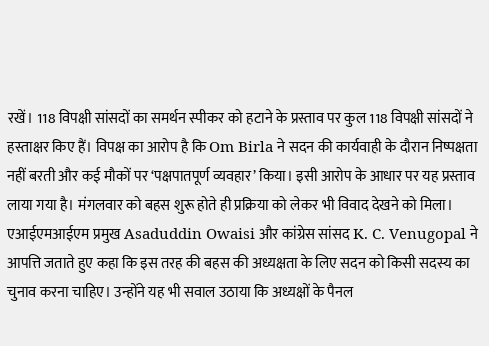रखें। 118 विपक्षी सांसदों का समर्थन स्पीकर को हटाने के प्रस्ताव पर कुल 118 विपक्षी सांसदों ने हस्ताक्षर किए हैं। विपक्ष का आरोप है कि Om Birla ने सदन की कार्यवाही के दौरान निष्पक्षता नहीं बरती और कई मौकों पर ‘पक्षपातपूर्ण व्यवहार’ किया। इसी आरोप के आधार पर यह प्रस्ताव लाया गया है। मंगलवार को बहस शुरू होते ही प्रक्रिया को लेकर भी विवाद देखने को मिला। एआईएमआईएम प्रमुख Asaduddin Owaisi और कांग्रेस सांसद K. C. Venugopal ने आपत्ति जताते हुए कहा कि इस तरह की बहस की अध्यक्षता के लिए सदन को किसी सदस्य का चुनाव करना चाहिए। उन्होंने यह भी सवाल उठाया कि अध्यक्षों के पैनल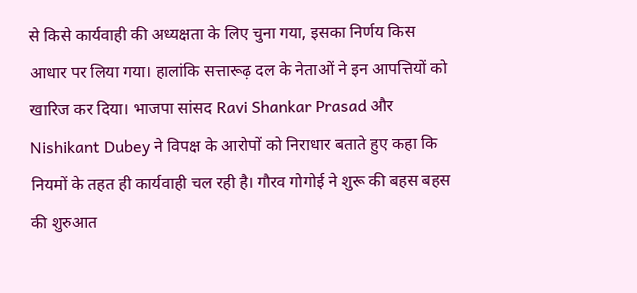से किसे कार्यवाही की अध्यक्षता के लिए चुना गया, इसका निर्णय किस आधार पर लिया गया। हालांकि सत्तारूढ़ दल के नेताओं ने इन आपत्तियों को खारिज कर दिया। भाजपा सांसद Ravi Shankar Prasad और Nishikant Dubey ने विपक्ष के आरोपों को निराधार बताते हुए कहा कि नियमों के तहत ही कार्यवाही चल रही है। गौरव गोगोई ने शुरू की बहस बहस की शुरुआत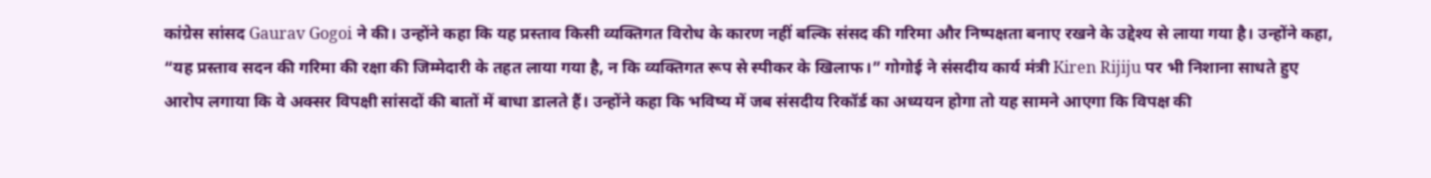कांग्रेस सांसद Gaurav Gogoi ने की। उन्होंने कहा कि यह प्रस्ताव किसी व्यक्तिगत विरोध के कारण नहीं बल्कि संसद की गरिमा और निष्पक्षता बनाए रखने के उद्देश्य से लाया गया है। उन्होंने कहा, “यह प्रस्ताव सदन की गरिमा की रक्षा की जिम्मेदारी के तहत लाया गया है, न कि व्यक्तिगत रूप से स्पीकर के खिलाफ।” गोगोई ने संसदीय कार्य मंत्री Kiren Rijiju पर भी निशाना साधते हुए आरोप लगाया कि वे अक्सर विपक्षी सांसदों की बातों में बाधा डालते हैं। उन्होंने कहा कि भविष्य में जब संसदीय रिकॉर्ड का अध्ययन होगा तो यह सामने आएगा कि विपक्ष की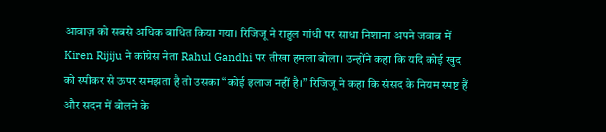आवाज़ को सबसे अधिक बाधित किया गया। रिजिजू ने राहुल गांधी पर साधा निशाना अपने जवाब में Kiren Rijiju ने कांग्रेस नेता Rahul Gandhi पर तीखा हमला बोला। उन्होंने कहा कि यदि कोई खुद को स्पीकर से ऊपर समझता है तो उसका “कोई इलाज नहीं है।” रिजिजू ने कहा कि संसद के नियम स्पष्ट हैं और सदन में बोलने के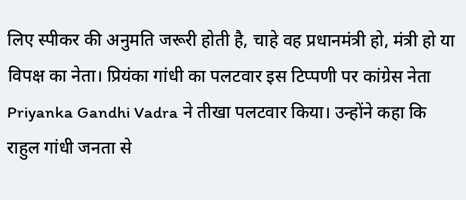लिए स्पीकर की अनुमति जरूरी होती है, चाहे वह प्रधानमंत्री हो, मंत्री हो या विपक्ष का नेता। प्रियंका गांधी का पलटवार इस टिप्पणी पर कांग्रेस नेता Priyanka Gandhi Vadra ने तीखा पलटवार किया। उन्होंने कहा कि राहुल गांधी जनता से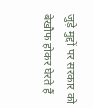जुड़े मुद्दों पर सरकार को बेखौफ होकर घेरते हैं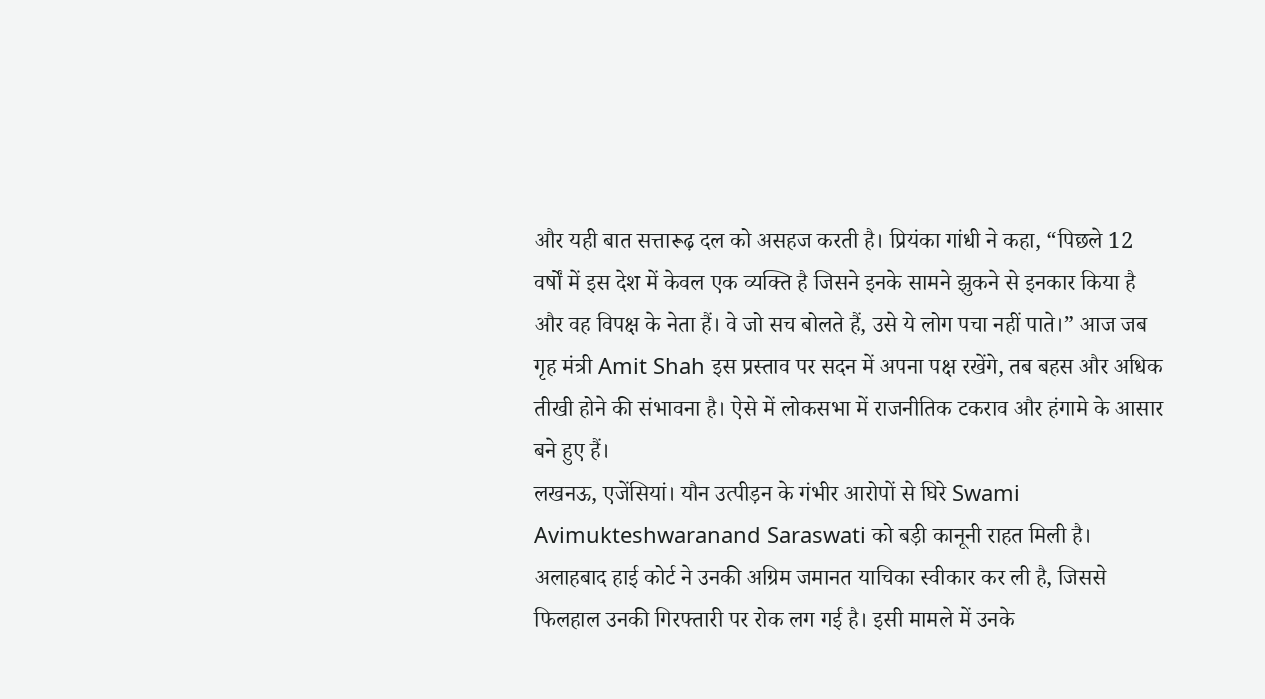और यही बात सत्तारूढ़ दल को असहज करती है। प्रियंका गांधी ने कहा, “पिछले 12 वर्षों में इस देश में केवल एक व्यक्ति है जिसने इनके सामने झुकने से इनकार किया है और वह विपक्ष के नेता हैं। वे जो सच बोलते हैं, उसे ये लोग पचा नहीं पाते।” आज जब गृह मंत्री Amit Shah इस प्रस्ताव पर सदन में अपना पक्ष रखेंगे, तब बहस और अधिक तीखी होने की संभावना है। ऐसे में लोकसभा में राजनीतिक टकराव और हंगामे के आसार बने हुए हैं।
लखनऊ, एजेंसियां। यौन उत्पीड़न के गंभीर आरोपों से घिरे Swami Avimukteshwaranand Saraswati को बड़ी कानूनी राहत मिली है। अलाहबाद हाई कोर्ट ने उनकी अग्रिम जमानत याचिका स्वीकार कर ली है, जिससे फिलहाल उनकी गिरफ्तारी पर रोक लग गई है। इसी मामले में उनके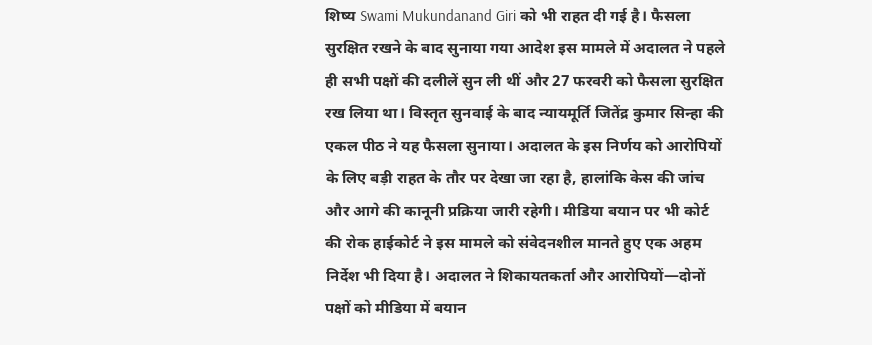शिष्य Swami Mukundanand Giri को भी राहत दी गई है। फैसला सुरक्षित रखने के बाद सुनाया गया आदेश इस मामले में अदालत ने पहले ही सभी पक्षों की दलीलें सुन ली थीं और 27 फरवरी को फैसला सुरक्षित रख लिया था। विस्तृत सुनवाई के बाद न्यायमूर्ति जितेंद्र कुमार सिन्हा की एकल पीठ ने यह फैसला सुनाया। अदालत के इस निर्णय को आरोपियों के लिए बड़ी राहत के तौर पर देखा जा रहा है, हालांकि केस की जांच और आगे की कानूनी प्रक्रिया जारी रहेगी। मीडिया बयान पर भी कोर्ट की रोक हाईकोर्ट ने इस मामले को संवेदनशील मानते हुए एक अहम निर्देश भी दिया है। अदालत ने शिकायतकर्ता और आरोपियों—दोनों पक्षों को मीडिया में बयान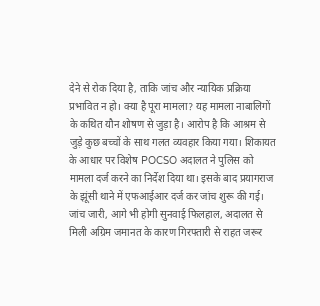देने से रोक दिया है, ताकि जांच और न्यायिक प्रक्रिया प्रभावित न हो। क्या है पूरा मामला? यह मामला नाबालिगों के कथित यौन शोषण से जुड़ा है। आरोप है कि आश्रम से जुड़े कुछ बच्चों के साथ गलत व्यवहार किया गया। शिकायत के आधार पर विशेष POCSO अदालत ने पुलिस को मामला दर्ज करने का निर्देश दिया था। इसके बाद प्रयागराज के झूंसी थाने में एफआईआर दर्ज कर जांच शुरू की गई। जांच जारी, आगे भी होगी सुनवाई फिलहाल, अदालत से मिली अग्रिम जमानत के कारण गिरफ्तारी से राहत जरूर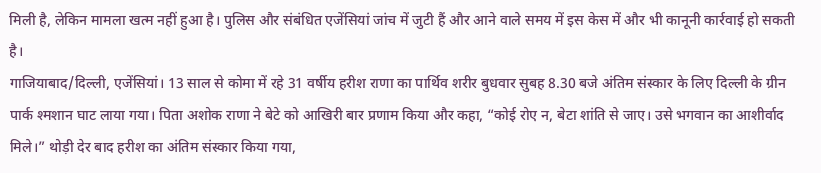मिली है, लेकिन मामला खत्म नहीं हुआ है। पुलिस और संबंधित एजेंसियां जांच में जुटी हैं और आने वाले समय में इस केस में और भी कानूनी कार्रवाई हो सकती है।
गाजियाबाद/दिल्ली, एजेंसियां। 13 साल से कोमा में रहे 31 वर्षीय हरीश राणा का पार्थिव शरीर बुधवार सुबह 8.30 बजे अंतिम संस्कार के लिए दिल्ली के ग्रीन पार्क श्मशान घाट लाया गया। पिता अशोक राणा ने बेटे को आखिरी बार प्रणाम किया और कहा, “कोई रोए न, बेटा शांति से जाए। उसे भगवान का आशीर्वाद मिले।” थोड़ी देर बाद हरीश का अंतिम संस्कार किया गया,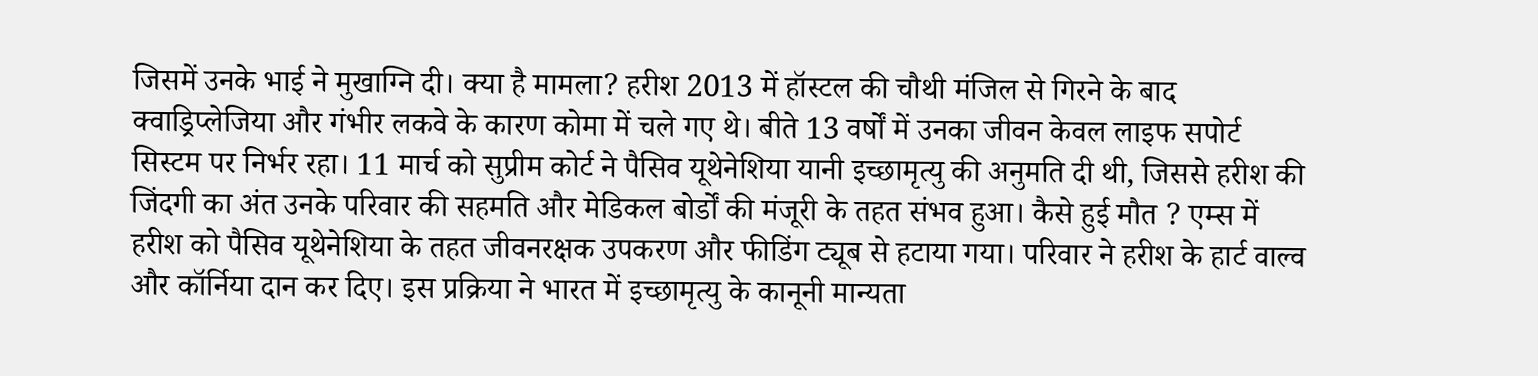जिसमें उनके भाई ने मुखाग्नि दी। क्या है मामला? हरीश 2013 में हॉस्टल की चौथी मंजिल से गिरने के बाद क्वाड्रिप्लेजिया और गंभीर लकवे के कारण कोमा में चले गए थे। बीते 13 वर्षों में उनका जीवन केवल लाइफ सपोर्ट सिस्टम पर निर्भर रहा। 11 मार्च को सुप्रीम कोर्ट ने पैसिव यूथेनेशिया यानी इच्छामृत्यु की अनुमति दी थी, जिससे हरीश की जिंदगी का अंत उनके परिवार की सहमति और मेडिकल बोर्डों की मंजूरी के तहत संभव हुआ। कैसे हुई मौत ? एम्स में हरीश को पैसिव यूथेनेशिया के तहत जीवनरक्षक उपकरण और फीडिंग ट्यूब से हटाया गया। परिवार ने हरीश के हार्ट वाल्व और कॉर्निया दान कर दिए। इस प्रक्रिया ने भारत में इच्छामृत्यु के कानूनी मान्यता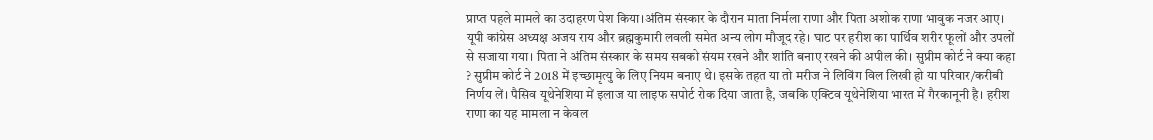प्राप्त पहले मामले का उदाहरण पेश किया।अंतिम संस्कार के दौरान माता निर्मला राणा और पिता अशोक राणा भावुक नजर आए। यूपी कांग्रेस अध्यक्ष अजय राय और ब्रह्मकुमारी लवली समेत अन्य लोग मौजूद रहे। घाट पर हरीश का पार्थिव शरीर फूलों और उपलों से सजाया गया। पिता ने अंतिम संस्कार के समय सबको संयम रखने और शांति बनाए रखने की अपील की। सुप्रीम कोर्ट ने क्या कहा ? सुप्रीम कोर्ट ने 2018 में इच्छामृत्यु के लिए नियम बनाए थे। इसके तहत या तो मरीज ने लिविंग विल लिखी हो या परिवार/करीबी निर्णय लें। पैसिव यूथेनेशिया में इलाज या लाइफ सपोर्ट रोक दिया जाता है, जबकि एक्टिव यूथेनेशिया भारत में गैरकानूनी है। हरीश राणा का यह मामला न केवल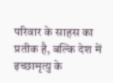परिवार के साहस का प्रतीक है, बल्कि देश में इच्छामृत्यु के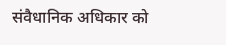संवैधानिक अधिकार को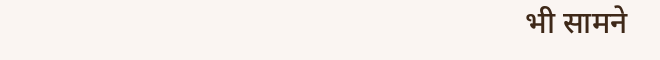भी सामने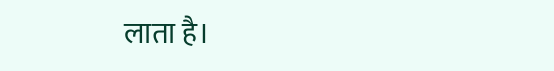लाता है।